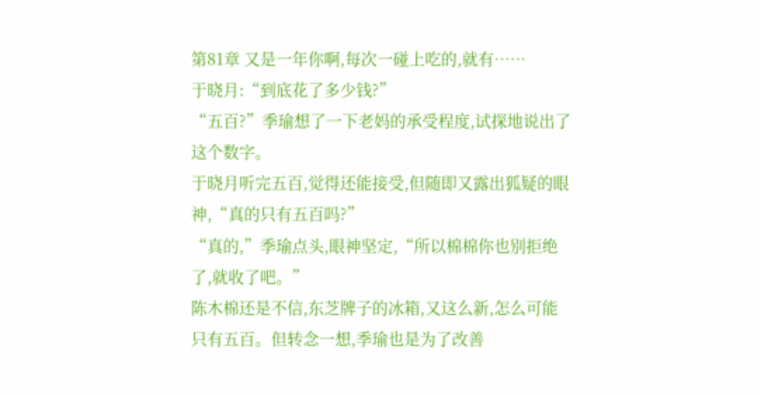第81章 又是一年你啊,每次一碰上吃的,就有……
于晓月:“到底花了多少钱?”
“五百?”季瑜想了一下老妈的承受程度,试探地说出了这个数字。
于晓月听完五百,觉得还能接受,但随即又露出狐疑的眼神,“真的只有五百吗?”
“真的,”季瑜点头,眼神坚定,“所以棉棉你也别拒绝了,就收了吧。”
陈木棉还是不信,东芝牌子的冰箱,又这么新,怎么可能只有五百。但转念一想,季瑜也是为了改善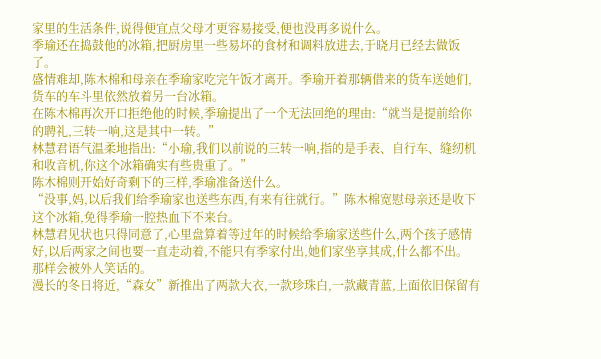家里的生活条件,说得便宜点父母才更容易接受,便也没再多说什么。
季瑜还在捣鼓他的冰箱,把厨房里一些易坏的食材和调料放进去,于晓月已经去做饭了。
盛情难却,陈木棉和母亲在季瑜家吃完午饭才离开。季瑜开着那辆借来的货车送她们,货车的车斗里依然放着另一台冰箱。
在陈木棉再次开口拒绝他的时候,季瑜提出了一个无法回绝的理由:“就当是提前给你的聘礼,三转一响,这是其中一转。”
林慧君语气温柔地指出:“小瑜,我们以前说的三转一响,指的是手表、自行车、缝纫机和收音机,你这个冰箱确实有些贵重了。”
陈木棉则开始好奇剩下的三样,季瑜准备送什么。
“没事,妈,以后我们给季瑜家也送些东西,有来有往就行。”陈木棉宽慰母亲还是收下这个冰箱,免得季瑜一腔热血下不来台。
林慧君见状也只得同意了,心里盘算着等过年的时候给季瑜家送些什么,两个孩子感情好,以后两家之间也要一直走动着,不能只有季家付出,她们家坐享其成,什么都不出。
那样会被外人笑话的。
漫长的冬日将近,“森女”新推出了两款大衣,一款珍珠白,一款藏青蓝,上面依旧保留有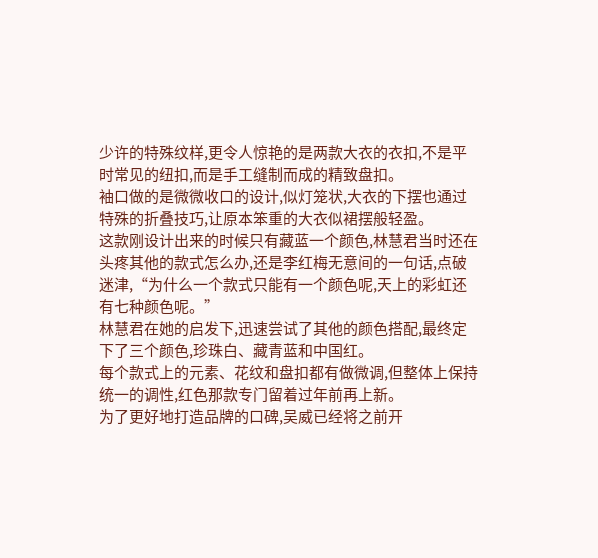少许的特殊纹样,更令人惊艳的是两款大衣的衣扣,不是平时常见的纽扣,而是手工缝制而成的精致盘扣。
袖口做的是微微收口的设计,似灯笼状,大衣的下摆也通过特殊的折叠技巧,让原本笨重的大衣似裙摆般轻盈。
这款刚设计出来的时候只有藏蓝一个颜色,林慧君当时还在头疼其他的款式怎么办,还是李红梅无意间的一句话,点破迷津,“为什么一个款式只能有一个颜色呢,天上的彩虹还有七种颜色呢。”
林慧君在她的启发下,迅速尝试了其他的颜色搭配,最终定下了三个颜色,珍珠白、藏青蓝和中国红。
每个款式上的元素、花纹和盘扣都有做微调,但整体上保持统一的调性,红色那款专门留着过年前再上新。
为了更好地打造品牌的口碑,吴威已经将之前开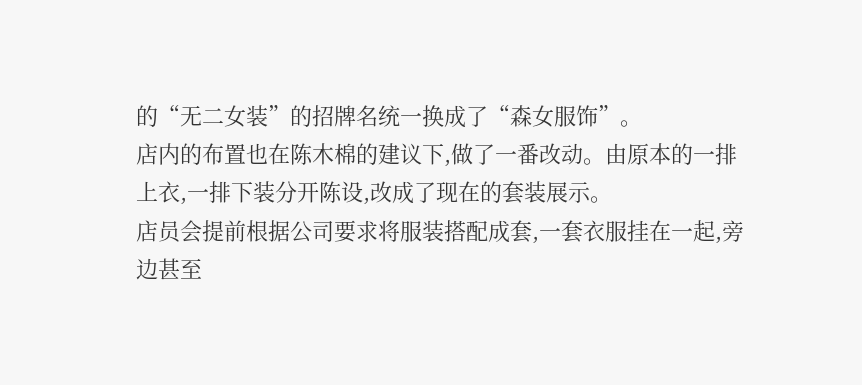的“无二女装”的招牌名统一换成了“森女服饰”。
店内的布置也在陈木棉的建议下,做了一番改动。由原本的一排上衣,一排下装分开陈设,改成了现在的套装展示。
店员会提前根据公司要求将服装搭配成套,一套衣服挂在一起,旁边甚至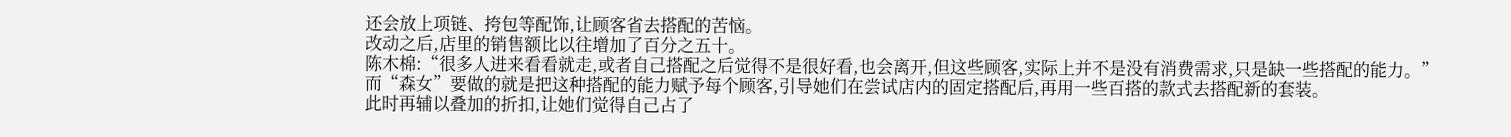还会放上项链、挎包等配饰,让顾客省去搭配的苦恼。
改动之后,店里的销售额比以往增加了百分之五十。
陈木棉:“很多人进来看看就走,或者自己搭配之后觉得不是很好看,也会离开,但这些顾客,实际上并不是没有消费需求,只是缺一些搭配的能力。”
而“森女”要做的就是把这种搭配的能力赋予每个顾客,引导她们在尝试店内的固定搭配后,再用一些百搭的款式去搭配新的套装。
此时再辅以叠加的折扣,让她们觉得自己占了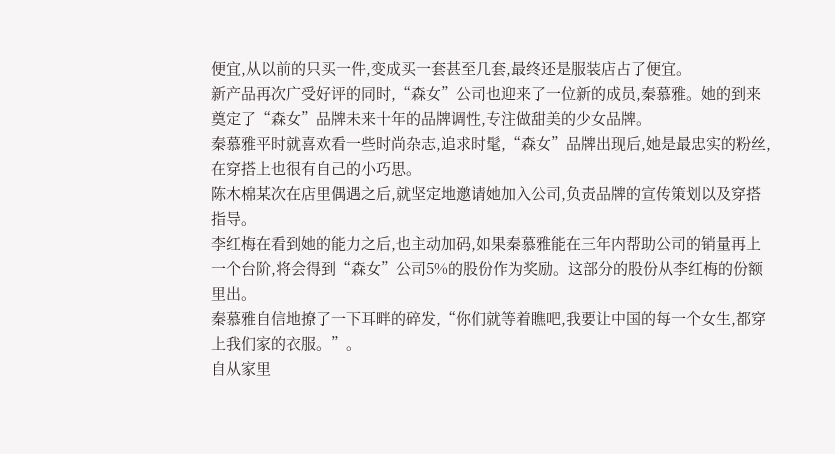便宜,从以前的只买一件,变成买一套甚至几套,最终还是服装店占了便宜。
新产品再次广受好评的同时,“森女”公司也迎来了一位新的成员,秦慕雅。她的到来奠定了“森女”品牌未来十年的品牌调性,专注做甜美的少女品牌。
秦慕雅平时就喜欢看一些时尚杂志,追求时髦,“森女”品牌出现后,她是最忠实的粉丝,在穿搭上也很有自己的小巧思。
陈木棉某次在店里偶遇之后,就坚定地邀请她加入公司,负责品牌的宣传策划以及穿搭指导。
李红梅在看到她的能力之后,也主动加码,如果秦慕雅能在三年内帮助公司的销量再上一个台阶,将会得到“森女”公司5%的股份作为奖励。这部分的股份从李红梅的份额里出。
秦慕雅自信地撩了一下耳畔的碎发,“你们就等着瞧吧,我要让中国的每一个女生,都穿上我们家的衣服。”。
自从家里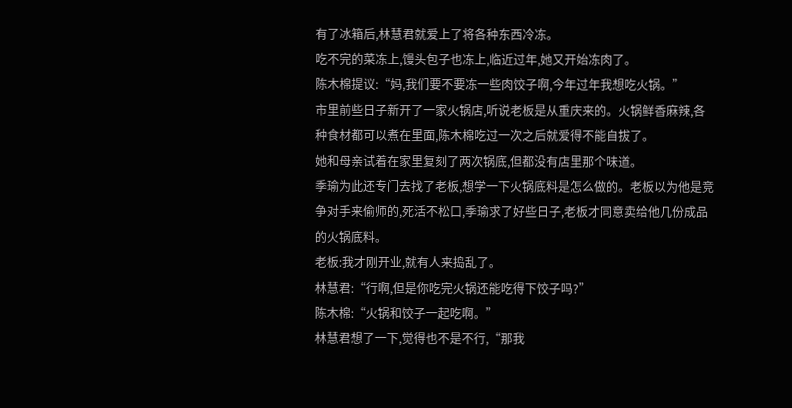有了冰箱后,林慧君就爱上了将各种东西冷冻。
吃不完的菜冻上,馒头包子也冻上,临近过年,她又开始冻肉了。
陈木棉提议:“妈,我们要不要冻一些肉饺子啊,今年过年我想吃火锅。”
市里前些日子新开了一家火锅店,听说老板是从重庆来的。火锅鲜香麻辣,各种食材都可以煮在里面,陈木棉吃过一次之后就爱得不能自拔了。
她和母亲试着在家里复刻了两次锅底,但都没有店里那个味道。
季瑜为此还专门去找了老板,想学一下火锅底料是怎么做的。老板以为他是竞争对手来偷师的,死活不松口,季瑜求了好些日子,老板才同意卖给他几份成品的火锅底料。
老板:我才刚开业,就有人来捣乱了。
林慧君:“行啊,但是你吃完火锅还能吃得下饺子吗?”
陈木棉:“火锅和饺子一起吃啊。”
林慧君想了一下,觉得也不是不行,“那我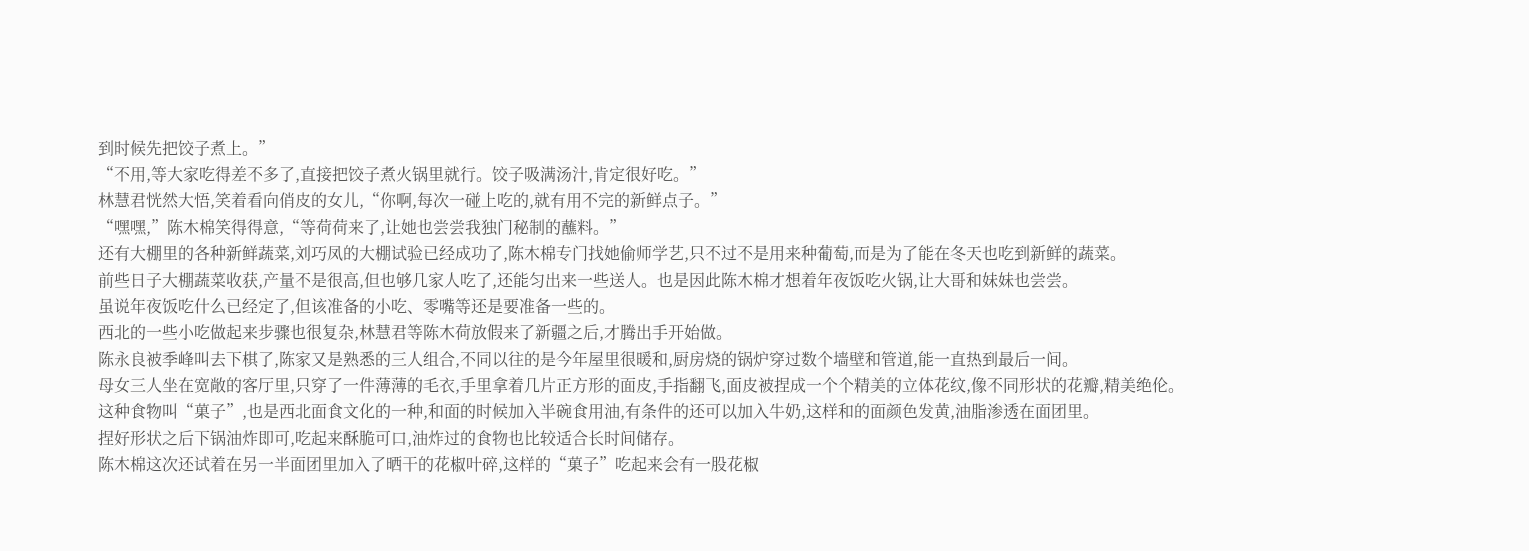到时候先把饺子煮上。”
“不用,等大家吃得差不多了,直接把饺子煮火锅里就行。饺子吸满汤汁,肯定很好吃。”
林慧君恍然大悟,笑着看向俏皮的女儿,“你啊,每次一碰上吃的,就有用不完的新鲜点子。”
“嘿嘿,”陈木棉笑得得意,“等荷荷来了,让她也尝尝我独门秘制的蘸料。”
还有大棚里的各种新鲜蔬菜,刘巧凤的大棚试验已经成功了,陈木棉专门找她偷师学艺,只不过不是用来种葡萄,而是为了能在冬天也吃到新鲜的蔬菜。
前些日子大棚蔬菜收获,产量不是很高,但也够几家人吃了,还能匀出来一些送人。也是因此陈木棉才想着年夜饭吃火锅,让大哥和妹妹也尝尝。
虽说年夜饭吃什么已经定了,但该准备的小吃、零嘴等还是要准备一些的。
西北的一些小吃做起来步骤也很复杂,林慧君等陈木荷放假来了新疆之后,才腾出手开始做。
陈永良被季峰叫去下棋了,陈家又是熟悉的三人组合,不同以往的是今年屋里很暖和,厨房烧的锅炉穿过数个墙壁和管道,能一直热到最后一间。
母女三人坐在宽敞的客厅里,只穿了一件薄薄的毛衣,手里拿着几片正方形的面皮,手指翻飞,面皮被捏成一个个精美的立体花纹,像不同形状的花瓣,精美绝伦。
这种食物叫“菓子”,也是西北面食文化的一种,和面的时候加入半碗食用油,有条件的还可以加入牛奶,这样和的面颜色发黄,油脂渗透在面团里。
捏好形状之后下锅油炸即可,吃起来酥脆可口,油炸过的食物也比较适合长时间储存。
陈木棉这次还试着在另一半面团里加入了晒干的花椒叶碎,这样的“菓子”吃起来会有一股花椒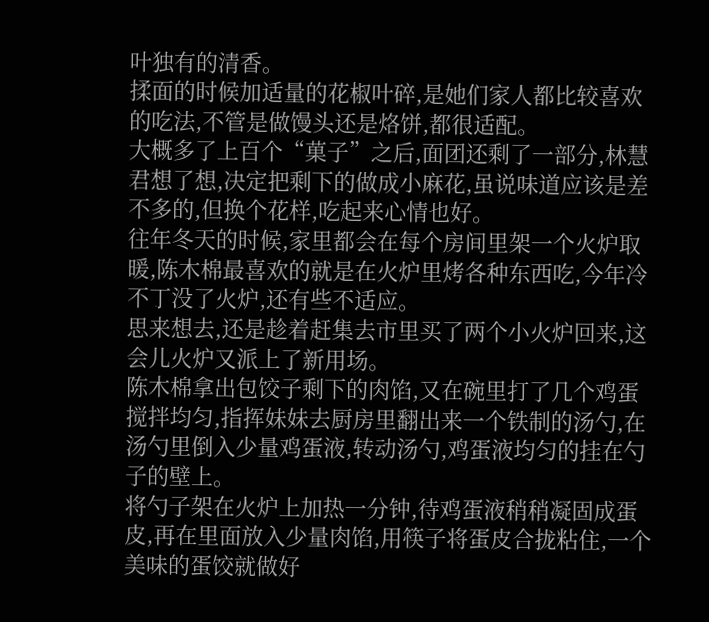叶独有的清香。
揉面的时候加适量的花椒叶碎,是她们家人都比较喜欢的吃法,不管是做馒头还是烙饼,都很适配。
大概多了上百个“菓子”之后,面团还剩了一部分,林慧君想了想,决定把剩下的做成小麻花,虽说味道应该是差不多的,但换个花样,吃起来心情也好。
往年冬天的时候,家里都会在每个房间里架一个火炉取暖,陈木棉最喜欢的就是在火炉里烤各种东西吃,今年冷不丁没了火炉,还有些不适应。
思来想去,还是趁着赶集去市里买了两个小火炉回来,这会儿火炉又派上了新用场。
陈木棉拿出包饺子剩下的肉馅,又在碗里打了几个鸡蛋搅拌均匀,指挥妹妹去厨房里翻出来一个铁制的汤勺,在汤勺里倒入少量鸡蛋液,转动汤勺,鸡蛋液均匀的挂在勺子的壁上。
将勺子架在火炉上加热一分钟,待鸡蛋液稍稍凝固成蛋皮,再在里面放入少量肉馅,用筷子将蛋皮合拢粘住,一个美味的蛋饺就做好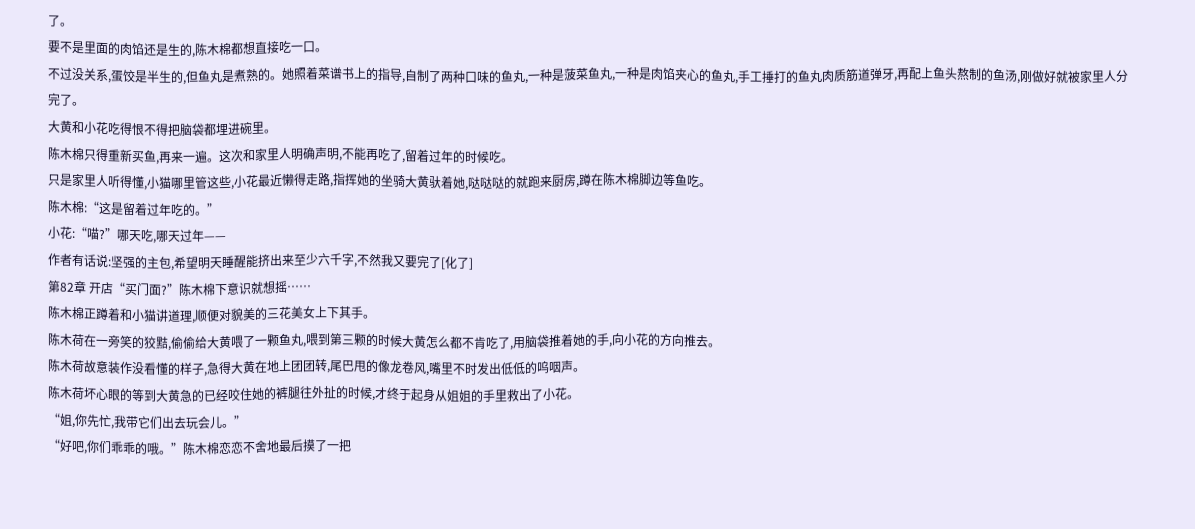了。
要不是里面的肉馅还是生的,陈木棉都想直接吃一口。
不过没关系,蛋饺是半生的,但鱼丸是煮熟的。她照着菜谱书上的指导,自制了两种口味的鱼丸,一种是菠菜鱼丸,一种是肉馅夹心的鱼丸,手工捶打的鱼丸肉质筋道弹牙,再配上鱼头熬制的鱼汤,刚做好就被家里人分完了。
大黄和小花吃得恨不得把脑袋都埋进碗里。
陈木棉只得重新买鱼,再来一遍。这次和家里人明确声明,不能再吃了,留着过年的时候吃。
只是家里人听得懂,小猫哪里管这些,小花最近懒得走路,指挥她的坐骑大黄驮着她,哒哒哒的就跑来厨房,蹲在陈木棉脚边等鱼吃。
陈木棉:“这是留着过年吃的。”
小花:“喵?”哪天吃,哪天过年——
作者有话说:坚强的主包,希望明天睡醒能挤出来至少六千字,不然我又要完了[化了]
第82章 开店“买门面?”陈木棉下意识就想摇……
陈木棉正蹲着和小猫讲道理,顺便对貌美的三花美女上下其手。
陈木荷在一旁笑的狡黠,偷偷给大黄喂了一颗鱼丸,喂到第三颗的时候大黄怎么都不肯吃了,用脑袋推着她的手,向小花的方向推去。
陈木荷故意装作没看懂的样子,急得大黄在地上团团转,尾巴甩的像龙卷风,嘴里不时发出低低的呜咽声。
陈木荷坏心眼的等到大黄急的已经咬住她的裤腿往外扯的时候,才终于起身从姐姐的手里救出了小花。
“姐,你先忙,我带它们出去玩会儿。”
“好吧,你们乖乖的哦。”陈木棉恋恋不舍地最后摸了一把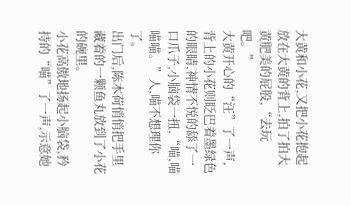大黄和小花,又把小花抱起放在大黄的背上,拍了拍大黄肥美的屁股,“去玩吧。”
大黄开心的“汪”了一声,背上的小花则眨巴着墨绿色的眼睛,神情不悦的舔了一口爪子,小脑袋一扭,“喵,喵喵喵。”人,喵不想理你了。
出门后,陈木荷悄悄把手里藏着的一颗鱼丸放到了小花的碗里。
小花高傲地扬起小脑袋,矜持的“喵”了一声,示意她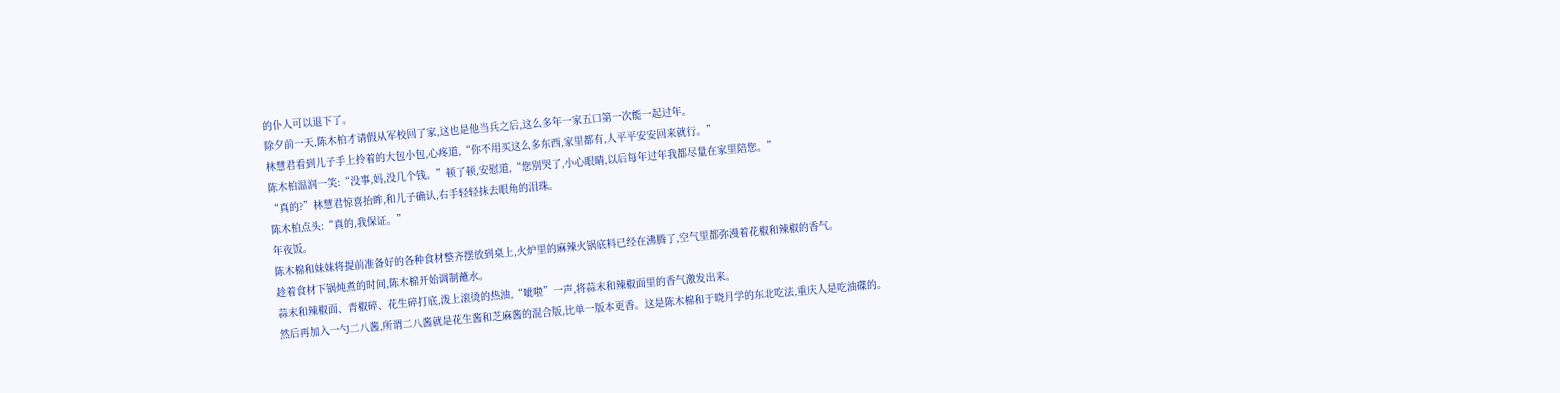的仆人可以退下了。
除夕前一天,陈木柏才请假从军校回了家,这也是他当兵之后,这么多年一家五口第一次能一起过年。
林慧君看到儿子手上拎着的大包小包,心疼道,“你不用买这么多东西,家里都有,人平平安安回来就行。”
陈木柏温润一笑:“没事,妈,没几个钱。”顿了顿,安慰道,“您别哭了,小心眼睛,以后每年过年我都尽量在家里陪您。”
“真的?”林慧君惊喜抬眸,和儿子确认,右手轻轻抹去眼角的泪珠。
陈木柏点头:“真的,我保证。”
年夜饭。
陈木棉和妹妹将提前准备好的各种食材整齐摆放到桌上,火炉里的麻辣火锅底料已经在沸腾了,空气里都弥漫着花椒和辣椒的香气。
趁着食材下锅炖煮的时间,陈木棉开始调制蘸水。
蒜末和辣椒面、青椒碎、花生碎打底,泼上滚烫的热油,“呲啦”一声,将蒜末和辣椒面里的香气激发出来。
然后再加入一勺二八酱,所谓二八酱就是花生酱和芝麻酱的混合版,比单一版本更香。这是陈木棉和于晓月学的东北吃法,重庆人是吃油碟的。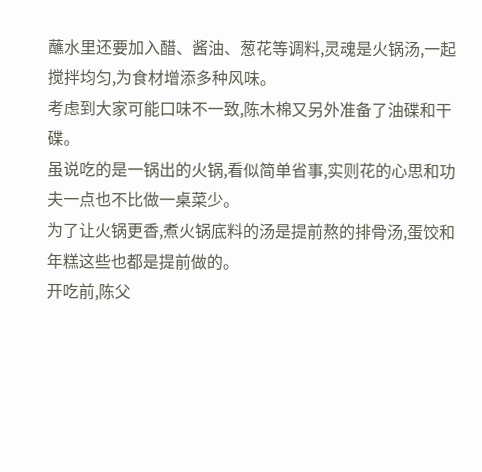蘸水里还要加入醋、酱油、葱花等调料,灵魂是火锅汤,一起搅拌均匀,为食材增添多种风味。
考虑到大家可能口味不一致,陈木棉又另外准备了油碟和干碟。
虽说吃的是一锅出的火锅,看似简单省事,实则花的心思和功夫一点也不比做一桌菜少。
为了让火锅更香,煮火锅底料的汤是提前熬的排骨汤,蛋饺和年糕这些也都是提前做的。
开吃前,陈父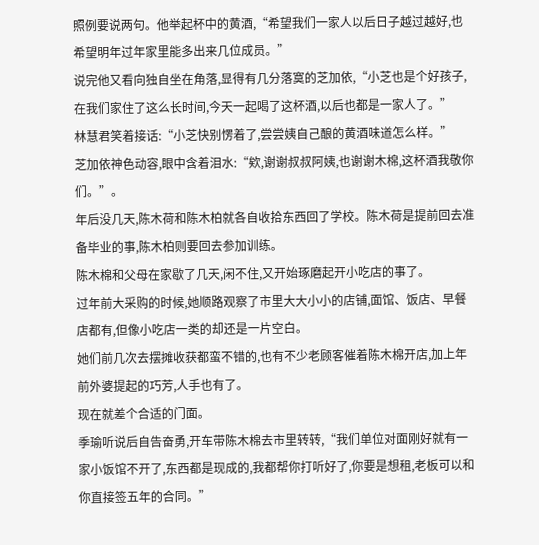照例要说两句。他举起杯中的黄酒,“希望我们一家人以后日子越过越好,也希望明年过年家里能多出来几位成员。”
说完他又看向独自坐在角落,显得有几分落寞的芝加依,“小芝也是个好孩子,在我们家住了这么长时间,今天一起喝了这杯酒,以后也都是一家人了。”
林慧君笑着接话:“小芝快别愣着了,尝尝姨自己酿的黄酒味道怎么样。”
芝加依神色动容,眼中含着泪水:“欸,谢谢叔叔阿姨,也谢谢木棉,这杯酒我敬你们。”。
年后没几天,陈木荷和陈木柏就各自收拾东西回了学校。陈木荷是提前回去准备毕业的事,陈木柏则要回去参加训练。
陈木棉和父母在家歇了几天,闲不住,又开始琢磨起开小吃店的事了。
过年前大采购的时候,她顺路观察了市里大大小小的店铺,面馆、饭店、早餐店都有,但像小吃店一类的却还是一片空白。
她们前几次去摆摊收获都蛮不错的,也有不少老顾客催着陈木棉开店,加上年前外婆提起的巧芳,人手也有了。
现在就差个合适的门面。
季瑜听说后自告奋勇,开车带陈木棉去市里转转,“我们单位对面刚好就有一家小饭馆不开了,东西都是现成的,我都帮你打听好了,你要是想租,老板可以和你直接签五年的合同。”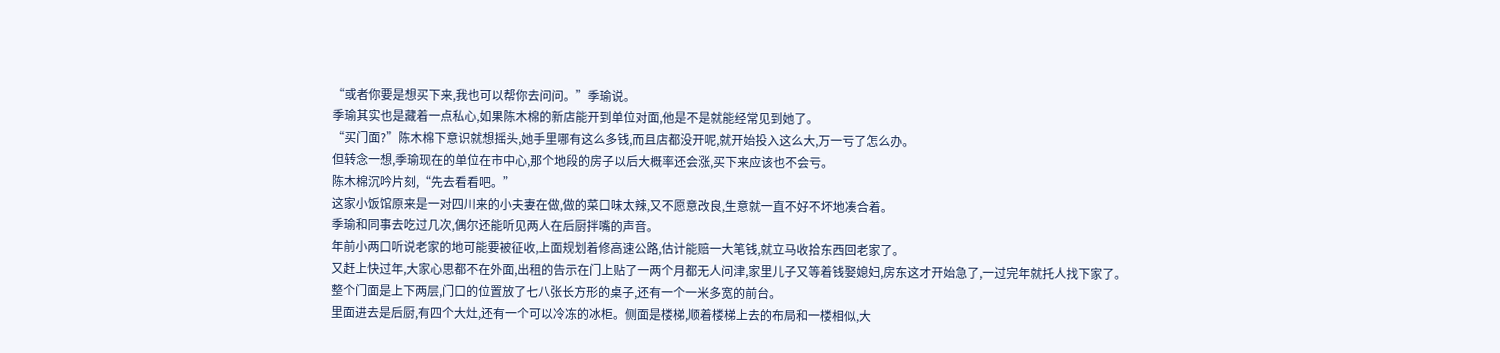“或者你要是想买下来,我也可以帮你去问问。”季瑜说。
季瑜其实也是藏着一点私心,如果陈木棉的新店能开到单位对面,他是不是就能经常见到她了。
“买门面?”陈木棉下意识就想摇头,她手里哪有这么多钱,而且店都没开呢,就开始投入这么大,万一亏了怎么办。
但转念一想,季瑜现在的单位在市中心,那个地段的房子以后大概率还会涨,买下来应该也不会亏。
陈木棉沉吟片刻,“先去看看吧。”
这家小饭馆原来是一对四川来的小夫妻在做,做的菜口味太辣,又不愿意改良,生意就一直不好不坏地凑合着。
季瑜和同事去吃过几次,偶尔还能听见两人在后厨拌嘴的声音。
年前小两口听说老家的地可能要被征收,上面规划着修高速公路,估计能赔一大笔钱,就立马收拾东西回老家了。
又赶上快过年,大家心思都不在外面,出租的告示在门上贴了一两个月都无人问津,家里儿子又等着钱娶媳妇,房东这才开始急了,一过完年就托人找下家了。
整个门面是上下两层,门口的位置放了七八张长方形的桌子,还有一个一米多宽的前台。
里面进去是后厨,有四个大灶,还有一个可以冷冻的冰柜。侧面是楼梯,顺着楼梯上去的布局和一楼相似,大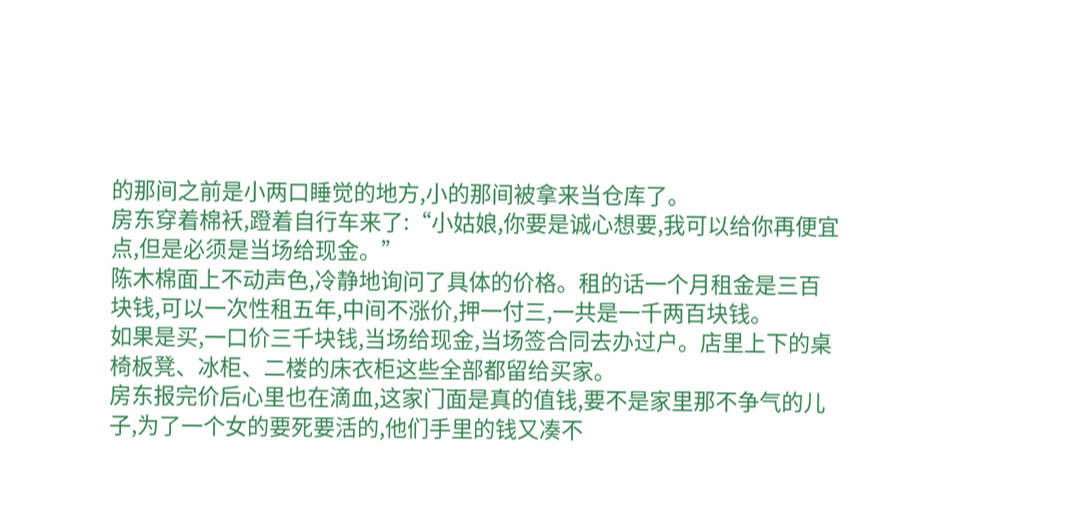的那间之前是小两口睡觉的地方,小的那间被拿来当仓库了。
房东穿着棉袄,蹬着自行车来了:“小姑娘,你要是诚心想要,我可以给你再便宜点,但是必须是当场给现金。”
陈木棉面上不动声色,冷静地询问了具体的价格。租的话一个月租金是三百块钱,可以一次性租五年,中间不涨价,押一付三,一共是一千两百块钱。
如果是买,一口价三千块钱,当场给现金,当场签合同去办过户。店里上下的桌椅板凳、冰柜、二楼的床衣柜这些全部都留给买家。
房东报完价后心里也在滴血,这家门面是真的值钱,要不是家里那不争气的儿子,为了一个女的要死要活的,他们手里的钱又凑不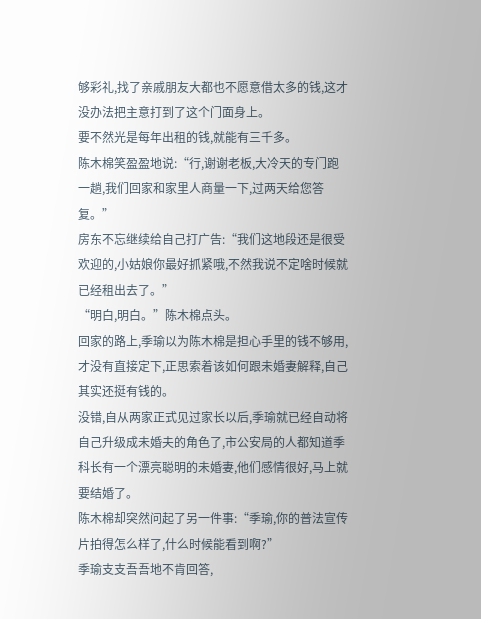够彩礼,找了亲戚朋友大都也不愿意借太多的钱,这才没办法把主意打到了这个门面身上。
要不然光是每年出租的钱,就能有三千多。
陈木棉笑盈盈地说:“行,谢谢老板,大冷天的专门跑一趟,我们回家和家里人商量一下,过两天给您答复。”
房东不忘继续给自己打广告:“我们这地段还是很受欢迎的,小姑娘你最好抓紧哦,不然我说不定啥时候就已经租出去了。”
“明白,明白。”陈木棉点头。
回家的路上,季瑜以为陈木棉是担心手里的钱不够用,才没有直接定下,正思索着该如何跟未婚妻解释,自己其实还挺有钱的。
没错,自从两家正式见过家长以后,季瑜就已经自动将自己升级成未婚夫的角色了,市公安局的人都知道季科长有一个漂亮聪明的未婚妻,他们感情很好,马上就要结婚了。
陈木棉却突然问起了另一件事:“季瑜,你的普法宣传片拍得怎么样了,什么时候能看到啊?”
季瑜支支吾吾地不肯回答,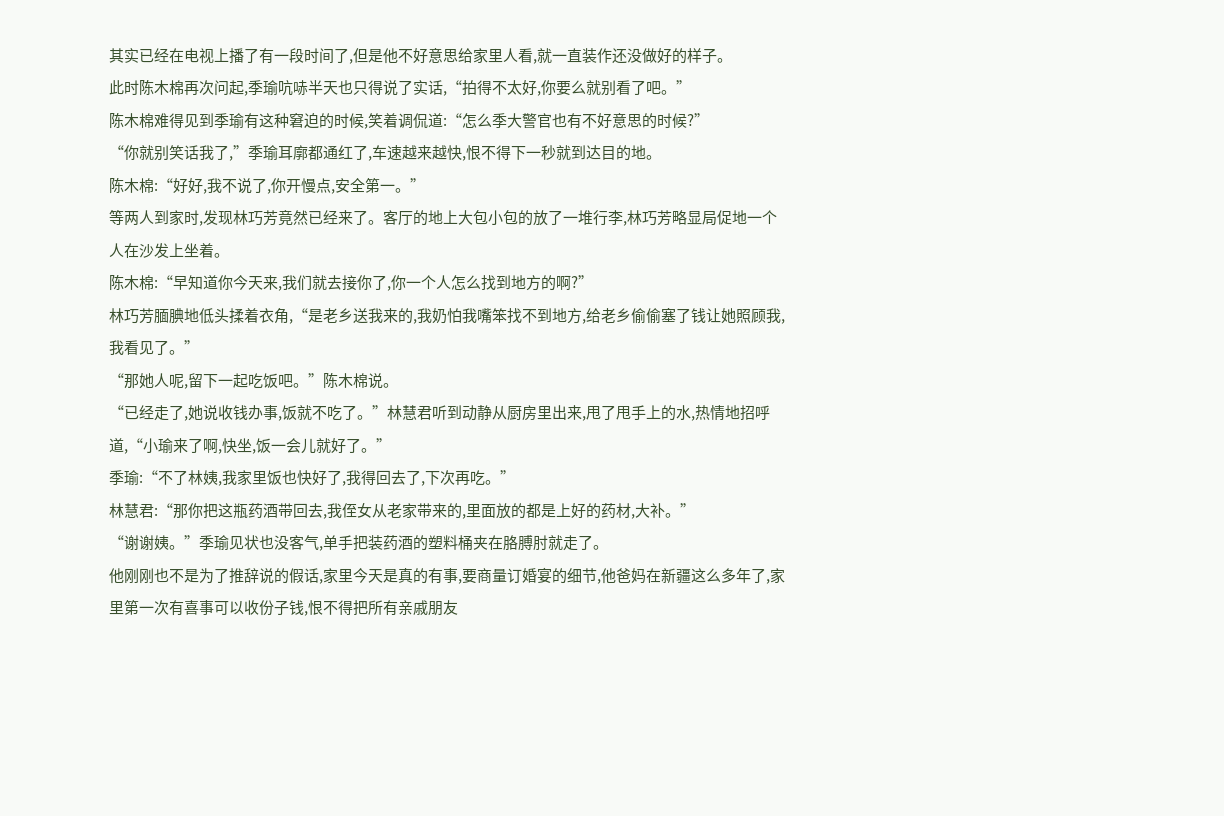其实已经在电视上播了有一段时间了,但是他不好意思给家里人看,就一直装作还没做好的样子。
此时陈木棉再次问起,季瑜吭哧半天也只得说了实话,“拍得不太好,你要么就别看了吧。”
陈木棉难得见到季瑜有这种窘迫的时候,笑着调侃道:“怎么季大警官也有不好意思的时候?”
“你就别笑话我了,”季瑜耳廓都通红了,车速越来越快,恨不得下一秒就到达目的地。
陈木棉:“好好,我不说了,你开慢点,安全第一。”
等两人到家时,发现林巧芳竟然已经来了。客厅的地上大包小包的放了一堆行李,林巧芳略显局促地一个人在沙发上坐着。
陈木棉:“早知道你今天来,我们就去接你了,你一个人怎么找到地方的啊?”
林巧芳腼腆地低头揉着衣角,“是老乡送我来的,我奶怕我嘴笨找不到地方,给老乡偷偷塞了钱让她照顾我,我看见了。”
“那她人呢,留下一起吃饭吧。”陈木棉说。
“已经走了,她说收钱办事,饭就不吃了。”林慧君听到动静从厨房里出来,甩了甩手上的水,热情地招呼道,“小瑜来了啊,快坐,饭一会儿就好了。”
季瑜:“不了林姨,我家里饭也快好了,我得回去了,下次再吃。”
林慧君:“那你把这瓶药酒带回去,我侄女从老家带来的,里面放的都是上好的药材,大补。”
“谢谢姨。”季瑜见状也没客气,单手把装药酒的塑料桶夹在胳膊肘就走了。
他刚刚也不是为了推辞说的假话,家里今天是真的有事,要商量订婚宴的细节,他爸妈在新疆这么多年了,家里第一次有喜事可以收份子钱,恨不得把所有亲戚朋友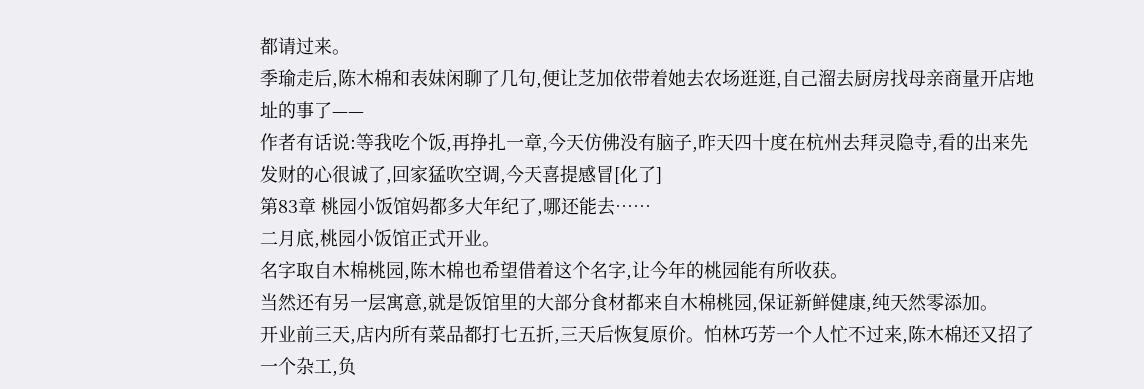都请过来。
季瑜走后,陈木棉和表妹闲聊了几句,便让芝加依带着她去农场逛逛,自己溜去厨房找母亲商量开店地址的事了——
作者有话说:等我吃个饭,再挣扎一章,今天仿佛没有脑子,昨天四十度在杭州去拜灵隐寺,看的出来先发财的心很诚了,回家猛吹空调,今天喜提感冒[化了]
第83章 桃园小饭馆妈都多大年纪了,哪还能去……
二月底,桃园小饭馆正式开业。
名字取自木棉桃园,陈木棉也希望借着这个名字,让今年的桃园能有所收获。
当然还有另一层寓意,就是饭馆里的大部分食材都来自木棉桃园,保证新鲜健康,纯天然零添加。
开业前三天,店内所有菜品都打七五折,三天后恢复原价。怕林巧芳一个人忙不过来,陈木棉还又招了一个杂工,负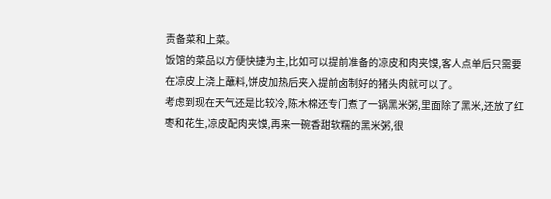责备菜和上菜。
饭馆的菜品以方便快捷为主,比如可以提前准备的凉皮和肉夹馍,客人点单后只需要在凉皮上浇上蘸料,饼皮加热后夹入提前卤制好的猪头肉就可以了。
考虑到现在天气还是比较冷,陈木棉还专门煮了一锅黑米粥,里面除了黑米,还放了红枣和花生,凉皮配肉夹馍,再来一碗香甜软糯的黑米粥,很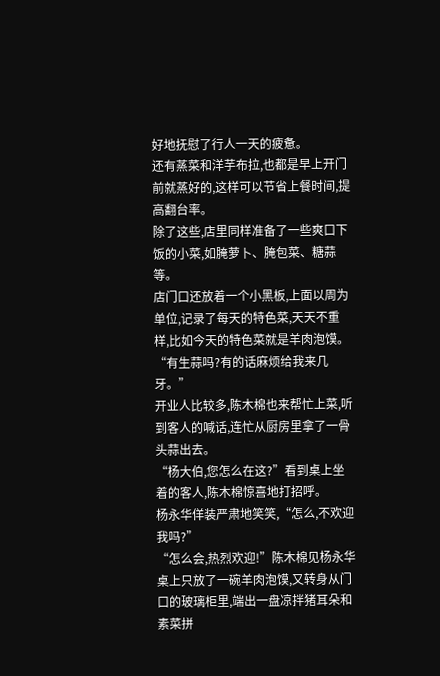好地抚慰了行人一天的疲惫。
还有蒸菜和洋芋布拉,也都是早上开门前就蒸好的,这样可以节省上餐时间,提高翻台率。
除了这些,店里同样准备了一些爽口下饭的小菜,如腌萝卜、腌包菜、糖蒜等。
店门口还放着一个小黑板,上面以周为单位,记录了每天的特色菜,天天不重样,比如今天的特色菜就是羊肉泡馍。
“有生蒜吗?有的话麻烦给我来几牙。”
开业人比较多,陈木棉也来帮忙上菜,听到客人的喊话,连忙从厨房里拿了一骨头蒜出去。
“杨大伯,您怎么在这?”看到桌上坐着的客人,陈木棉惊喜地打招呼。
杨永华佯装严肃地笑笑,“怎么,不欢迎我吗?”
“怎么会,热烈欢迎!”陈木棉见杨永华桌上只放了一碗羊肉泡馍,又转身从门口的玻璃柜里,端出一盘凉拌猪耳朵和素菜拼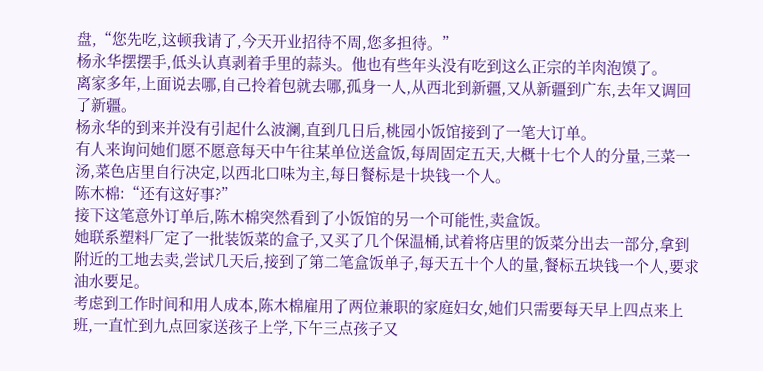盘,“您先吃,这顿我请了,今天开业招待不周,您多担待。”
杨永华摆摆手,低头认真剥着手里的蒜头。他也有些年头没有吃到这么正宗的羊肉泡馍了。
离家多年,上面说去哪,自己拎着包就去哪,孤身一人,从西北到新疆,又从新疆到广东,去年又调回了新疆。
杨永华的到来并没有引起什么波澜,直到几日后,桃园小饭馆接到了一笔大订单。
有人来询问她们愿不愿意每天中午往某单位送盒饭,每周固定五天,大概十七个人的分量,三菜一汤,菜色店里自行决定,以西北口味为主,每日餐标是十块钱一个人。
陈木棉:“还有这好事?”
接下这笔意外订单后,陈木棉突然看到了小饭馆的另一个可能性,卖盒饭。
她联系塑料厂定了一批装饭菜的盒子,又买了几个保温桶,试着将店里的饭菜分出去一部分,拿到附近的工地去卖,尝试几天后,接到了第二笔盒饭单子,每天五十个人的量,餐标五块钱一个人,要求油水要足。
考虑到工作时间和用人成本,陈木棉雇用了两位兼职的家庭妇女,她们只需要每天早上四点来上班,一直忙到九点回家送孩子上学,下午三点孩子又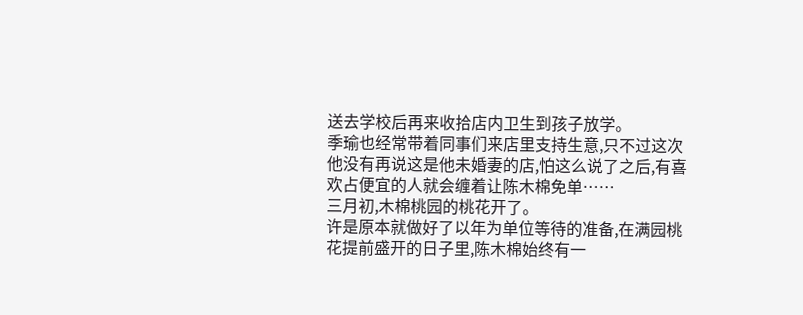送去学校后再来收拾店内卫生到孩子放学。
季瑜也经常带着同事们来店里支持生意,只不过这次他没有再说这是他未婚妻的店,怕这么说了之后,有喜欢占便宜的人就会缠着让陈木棉免单……
三月初,木棉桃园的桃花开了。
许是原本就做好了以年为单位等待的准备,在满园桃花提前盛开的日子里,陈木棉始终有一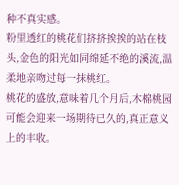种不真实感。
粉里透红的桃花们挤挤挨挨的站在枝头,金色的阳光如同绵延不绝的溪流,温柔地亲吻过每一抹桃红。
桃花的盛放,意味着几个月后,木棉桃园可能会迎来一场期待已久的,真正意义上的丰收。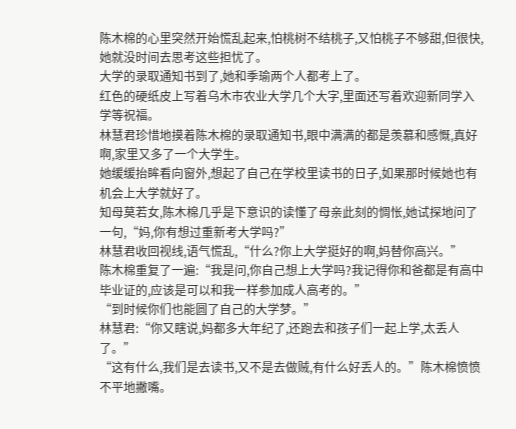陈木棉的心里突然开始慌乱起来,怕桃树不结桃子,又怕桃子不够甜,但很快,她就没时间去思考这些担忧了。
大学的录取通知书到了,她和季瑜两个人都考上了。
红色的硬纸皮上写着乌木市农业大学几个大字,里面还写着欢迎新同学入学等祝福。
林慧君珍惜地摸着陈木棉的录取通知书,眼中满满的都是羡慕和感慨,真好啊,家里又多了一个大学生。
她缓缓抬眸看向窗外,想起了自己在学校里读书的日子,如果那时候她也有机会上大学就好了。
知母莫若女,陈木棉几乎是下意识的读懂了母亲此刻的惆怅,她试探地问了一句,“妈,你有想过重新考大学吗?”
林慧君收回视线,语气慌乱,“什么?你上大学挺好的啊,妈替你高兴。”
陈木棉重复了一遍:“我是问,你自己想上大学吗?我记得你和爸都是有高中毕业证的,应该是可以和我一样参加成人高考的。”
“到时候你们也能圆了自己的大学梦。”
林慧君:“你又瞎说,妈都多大年纪了,还跑去和孩子们一起上学,太丢人了。”
“这有什么,我们是去读书,又不是去做贼,有什么好丢人的。”陈木棉愤愤不平地撇嘴。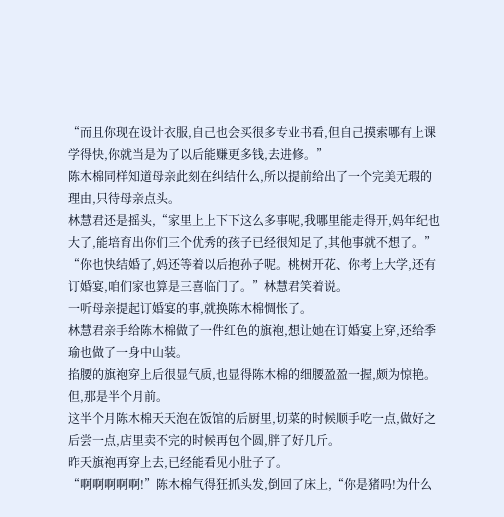“而且你现在设计衣服,自己也会买很多专业书看,但自己摸索哪有上课学得快,你就当是为了以后能赚更多钱,去进修。”
陈木棉同样知道母亲此刻在纠结什么,所以提前给出了一个完美无瑕的理由,只待母亲点头。
林慧君还是摇头,“家里上上下下这么多事呢,我哪里能走得开,妈年纪也大了,能培育出你们三个优秀的孩子已经很知足了,其他事就不想了。”
“你也快结婚了,妈还等着以后抱孙子呢。桃树开花、你考上大学,还有订婚宴,咱们家也算是三喜临门了。”林慧君笑着说。
一听母亲提起订婚宴的事,就换陈木棉惆怅了。
林慧君亲手给陈木棉做了一件红色的旗袍,想让她在订婚宴上穿,还给季瑜也做了一身中山装。
掐腰的旗袍穿上后很显气质,也显得陈木棉的细腰盈盈一握,颇为惊艳。
但,那是半个月前。
这半个月陈木棉天天泡在饭馆的后厨里,切菜的时候顺手吃一点,做好之后尝一点,店里卖不完的时候再包个圆,胖了好几斤。
昨天旗袍再穿上去,已经能看见小肚子了。
“啊啊啊啊啊!”陈木棉气得狂抓头发,倒回了床上,“你是猪吗!为什么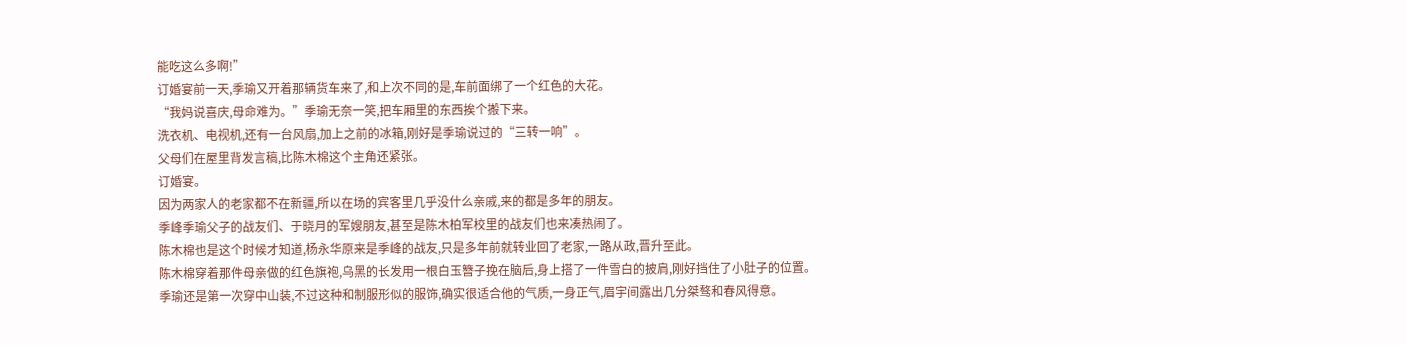能吃这么多啊!”
订婚宴前一天,季瑜又开着那辆货车来了,和上次不同的是,车前面绑了一个红色的大花。
“我妈说喜庆,母命难为。”季瑜无奈一笑,把车厢里的东西挨个搬下来。
洗衣机、电视机,还有一台风扇,加上之前的冰箱,刚好是季瑜说过的“三转一响”。
父母们在屋里背发言稿,比陈木棉这个主角还紧张。
订婚宴。
因为两家人的老家都不在新疆,所以在场的宾客里几乎没什么亲戚,来的都是多年的朋友。
季峰季瑜父子的战友们、于晓月的军嫂朋友,甚至是陈木柏军校里的战友们也来凑热闹了。
陈木棉也是这个时候才知道,杨永华原来是季峰的战友,只是多年前就转业回了老家,一路从政,晋升至此。
陈木棉穿着那件母亲做的红色旗袍,乌黑的长发用一根白玉簪子挽在脑后,身上搭了一件雪白的披肩,刚好挡住了小肚子的位置。
季瑜还是第一次穿中山装,不过这种和制服形似的服饰,确实很适合他的气质,一身正气,眉宇间露出几分桀骜和春风得意。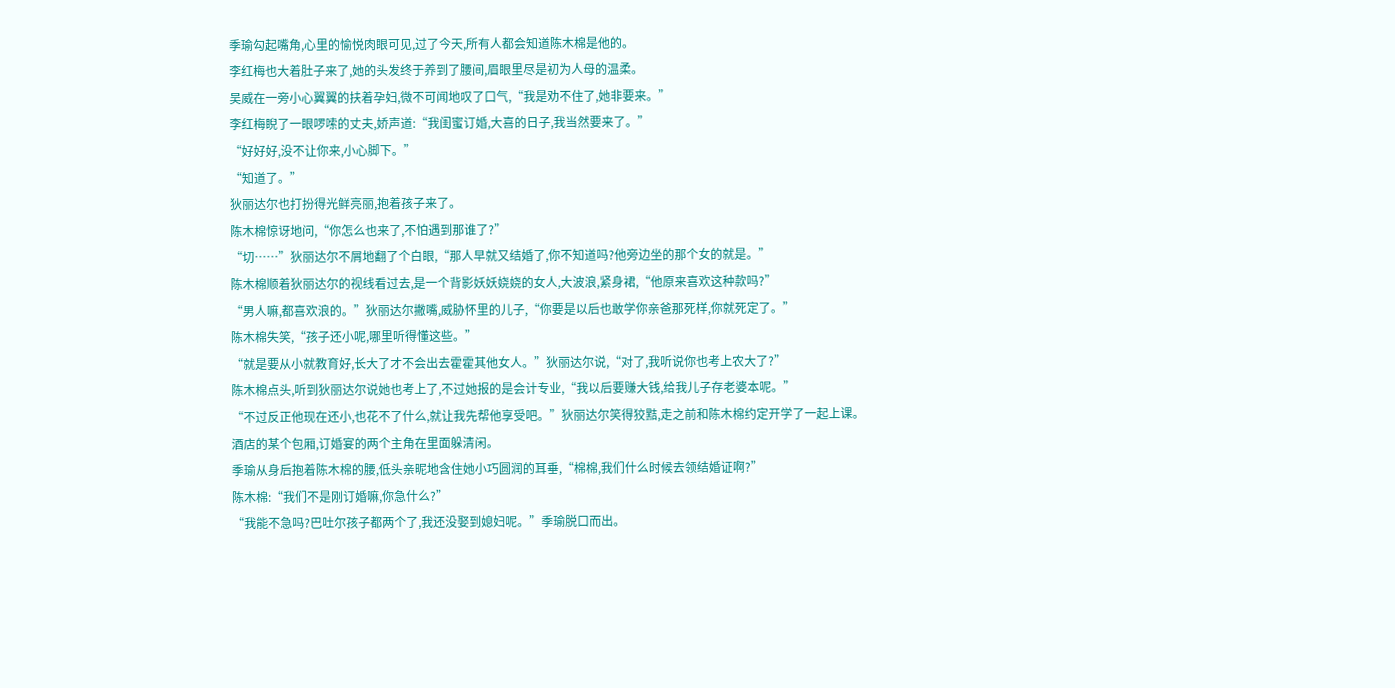季瑜勾起嘴角,心里的愉悦肉眼可见,过了今天,所有人都会知道陈木棉是他的。
李红梅也大着肚子来了,她的头发终于养到了腰间,眉眼里尽是初为人母的温柔。
吴威在一旁小心翼翼的扶着孕妇,微不可闻地叹了口气,“我是劝不住了,她非要来。”
李红梅睨了一眼啰嗦的丈夫,娇声道:“我闺蜜订婚,大喜的日子,我当然要来了。”
“好好好,没不让你来,小心脚下。”
“知道了。”
狄丽达尔也打扮得光鲜亮丽,抱着孩子来了。
陈木棉惊讶地问,“你怎么也来了,不怕遇到那谁了?”
“切……”狄丽达尔不屑地翻了个白眼,“那人早就又结婚了,你不知道吗?他旁边坐的那个女的就是。”
陈木棉顺着狄丽达尔的视线看过去,是一个背影妖妖娆娆的女人,大波浪,紧身裙,“他原来喜欢这种款吗?”
“男人嘛,都喜欢浪的。”狄丽达尔撇嘴,威胁怀里的儿子,“你要是以后也敢学你亲爸那死样,你就死定了。”
陈木棉失笑,“孩子还小呢,哪里听得懂这些。”
“就是要从小就教育好,长大了才不会出去霍霍其他女人。”狄丽达尔说,“对了,我听说你也考上农大了?”
陈木棉点头,听到狄丽达尔说她也考上了,不过她报的是会计专业,“我以后要赚大钱,给我儿子存老婆本呢。”
“不过反正他现在还小,也花不了什么,就让我先帮他享受吧。”狄丽达尔笑得狡黠,走之前和陈木棉约定开学了一起上课。
酒店的某个包厢,订婚宴的两个主角在里面躲清闲。
季瑜从身后抱着陈木棉的腰,低头亲昵地含住她小巧圆润的耳垂,“棉棉,我们什么时候去领结婚证啊?”
陈木棉:“我们不是刚订婚嘛,你急什么?”
“我能不急吗?巴吐尔孩子都两个了,我还没娶到媳妇呢。”季瑜脱口而出。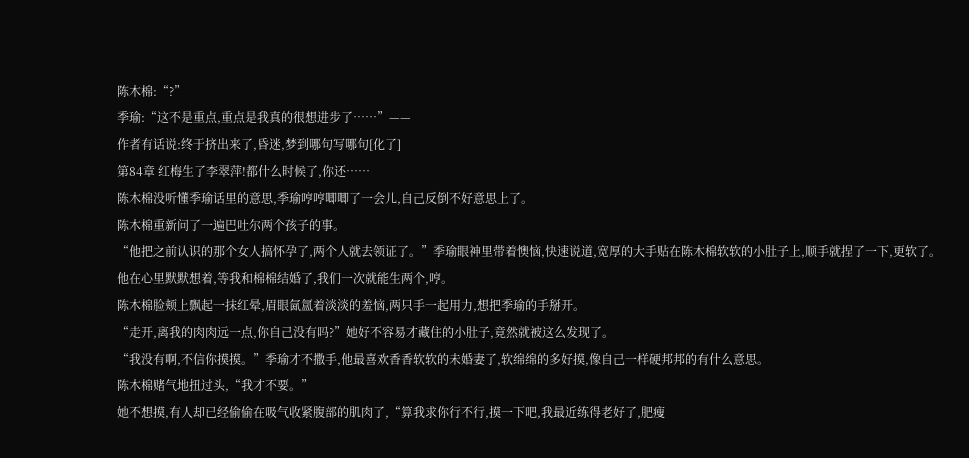陈木棉:“?”
季瑜:“这不是重点,重点是我真的很想进步了……”——
作者有话说:终于挤出来了,昏迷,梦到哪句写哪句[化了]
第84章 红梅生了李翠萍!都什么时候了,你还……
陈木棉没听懂季瑜话里的意思,季瑜哼哼唧唧了一会儿,自己反倒不好意思上了。
陈木棉重新问了一遍巴吐尔两个孩子的事。
“他把之前认识的那个女人搞怀孕了,两个人就去领证了。”季瑜眼神里带着懊恼,快速说道,宽厚的大手贴在陈木棉软软的小肚子上,顺手就捏了一下,更软了。
他在心里默默想着,等我和棉棉结婚了,我们一次就能生两个,哼。
陈木棉脸颊上飘起一抹红晕,眉眼氤氲着淡淡的羞恼,两只手一起用力,想把季瑜的手掰开。
“走开,离我的肉肉远一点,你自己没有吗?”她好不容易才藏住的小肚子,竟然就被这么发现了。
“我没有啊,不信你摸摸。”季瑜才不撒手,他最喜欢香香软软的未婚妻了,软绵绵的多好摸,像自己一样硬邦邦的有什么意思。
陈木棉赌气地扭过头,“我才不要。”
她不想摸,有人却已经偷偷在吸气收紧腹部的肌肉了,“算我求你行不行,摸一下吧,我最近练得老好了,肥瘦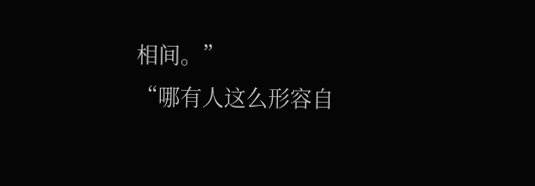相间。”
“哪有人这么形容自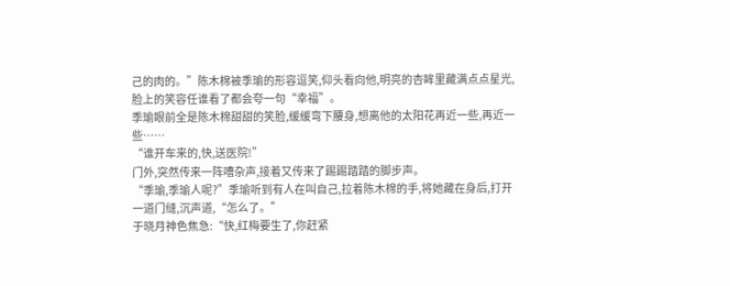己的肉的。”陈木棉被季瑜的形容逗笑,仰头看向他,明亮的杏眸里藏满点点星光,脸上的笑容任谁看了都会夸一句“幸福”。
季瑜眼前全是陈木棉甜甜的笑脸,缓缓弯下腰身,想离他的太阳花再近一些,再近一些……
“谁开车来的,快,送医院!”
门外,突然传来一阵嘈杂声,接着又传来了踢踢踏踏的脚步声。
“季瑜,季瑜人呢?”季瑜听到有人在叫自己,拉着陈木棉的手,将她藏在身后,打开一道门缝,沉声道,“怎么了。”
于晓月神色焦急:“快,红梅要生了,你赶紧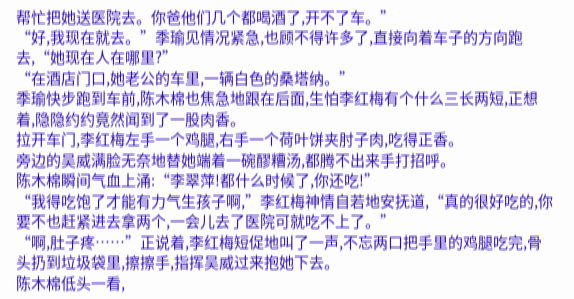帮忙把她送医院去。你爸他们几个都喝酒了,开不了车。”
“好,我现在就去。”季瑜见情况紧急,也顾不得许多了,直接向着车子的方向跑去,“她现在人在哪里?”
“在酒店门口,她老公的车里,一辆白色的桑塔纳。”
季瑜快步跑到车前,陈木棉也焦急地跟在后面,生怕李红梅有个什么三长两短,正想着,隐隐约约竟然闻到了一股肉香。
拉开车门,李红梅左手一个鸡腿,右手一个荷叶饼夹肘子肉,吃得正香。
旁边的吴威满脸无奈地替她端着一碗醪糟汤,都腾不出来手打招呼。
陈木棉瞬间气血上涌:“李翠萍!都什么时候了,你还吃!”
“我得吃饱了才能有力气生孩子啊,”李红梅神情自若地安抚道,“真的很好吃的,你要不也赶紧进去拿两个,一会儿去了医院可就吃不上了。”
“啊,肚子疼……”正说着,李红梅短促地叫了一声,不忘两口把手里的鸡腿吃完,骨头扔到垃圾袋里,擦擦手,指挥吴威过来抱她下去。
陈木棉低头一看,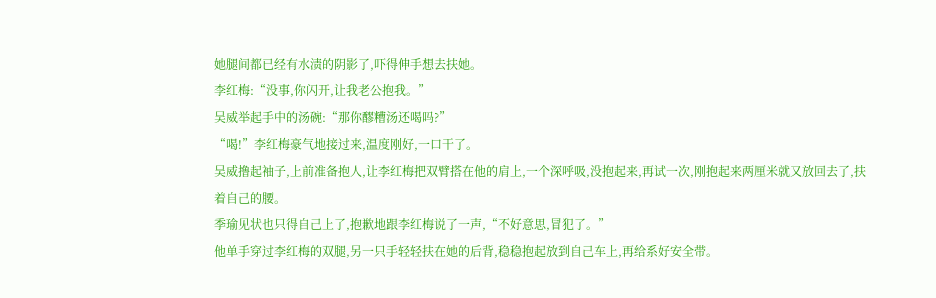她腿间都已经有水渍的阴影了,吓得伸手想去扶她。
李红梅:“没事,你闪开,让我老公抱我。”
吴威举起手中的汤碗:“那你醪糟汤还喝吗?”
“喝!”李红梅豪气地接过来,温度刚好,一口干了。
吴威撸起袖子,上前准备抱人,让李红梅把双臂搭在他的肩上,一个深呼吸,没抱起来,再试一次,刚抱起来两厘米就又放回去了,扶着自己的腰。
季瑜见状也只得自己上了,抱歉地跟李红梅说了一声,“不好意思,冒犯了。”
他单手穿过李红梅的双腿,另一只手轻轻扶在她的后背,稳稳抱起放到自己车上,再给系好安全带。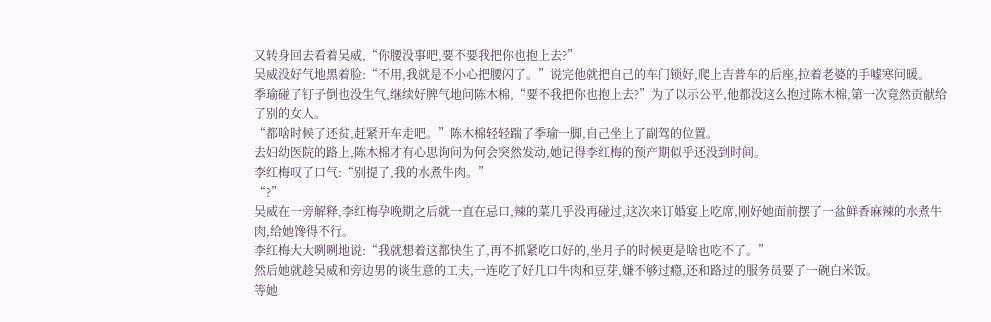又转身回去看着吴威,“你腰没事吧,要不要我把你也抱上去?”
吴威没好气地黑着脸:“不用,我就是不小心把腰闪了。”说完他就把自己的车门锁好,爬上吉普车的后座,拉着老婆的手嘘寒问暖。
季瑜碰了钉子倒也没生气,继续好脾气地问陈木棉,“要不我把你也抱上去?”为了以示公平,他都没这么抱过陈木棉,第一次竟然贡献给了别的女人。
“都啥时候了还贫,赶紧开车走吧。”陈木棉轻轻踹了季瑜一脚,自己坐上了副驾的位置。
去妇幼医院的路上,陈木棉才有心思询问为何会突然发动,她记得李红梅的预产期似乎还没到时间。
李红梅叹了口气:“别提了,我的水煮牛肉。”
“?”
吴威在一旁解释,李红梅孕晚期之后就一直在忌口,辣的菜几乎没再碰过,这次来订婚宴上吃席,刚好她面前摆了一盆鲜香麻辣的水煮牛肉,给她馋得不行。
李红梅大大咧咧地说:“我就想着这都快生了,再不抓紧吃口好的,坐月子的时候更是啥也吃不了。”
然后她就趁吴威和旁边男的谈生意的工夫,一连吃了好几口牛肉和豆芽,嫌不够过瘾,还和路过的服务员要了一碗白米饭。
等她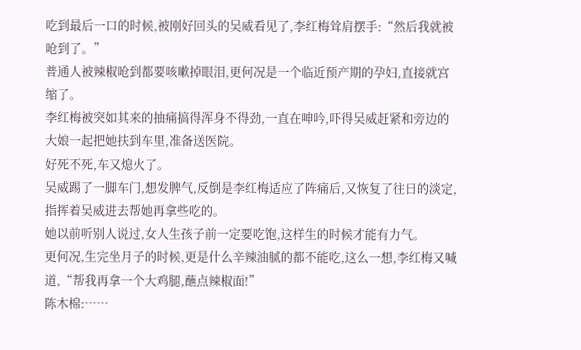吃到最后一口的时候,被刚好回头的吴威看见了,李红梅耸肩摆手:“然后我就被呛到了。”
普通人被辣椒呛到都要咳嗽掉眼泪,更何况是一个临近预产期的孕妇,直接就宫缩了。
李红梅被突如其来的抽痛搞得浑身不得劲,一直在呻吟,吓得吴威赶紧和旁边的大娘一起把她扶到车里,准备送医院。
好死不死,车又熄火了。
吴威踢了一脚车门,想发脾气,反倒是李红梅适应了阵痛后,又恢复了往日的淡定,指挥着吴威进去帮她再拿些吃的。
她以前听别人说过,女人生孩子前一定要吃饱,这样生的时候才能有力气。
更何况,生完坐月子的时候,更是什么辛辣油腻的都不能吃,这么一想,李红梅又喊道,“帮我再拿一个大鸡腿,蘸点辣椒面!”
陈木棉:……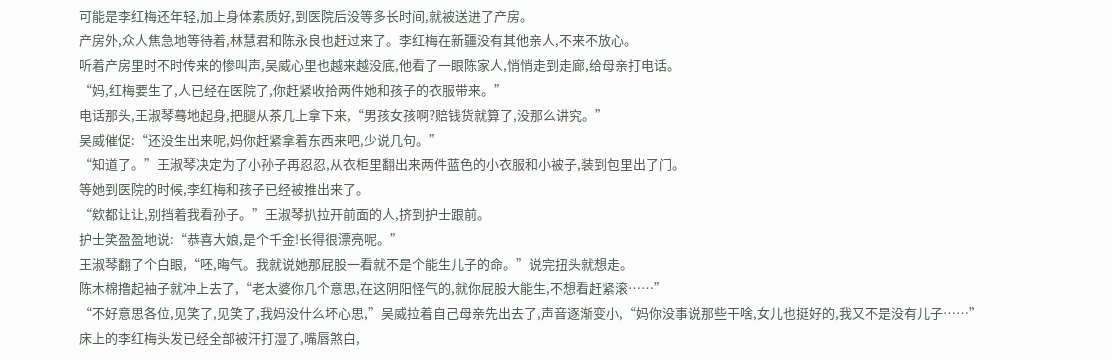可能是李红梅还年轻,加上身体素质好,到医院后没等多长时间,就被送进了产房。
产房外,众人焦急地等待着,林慧君和陈永良也赶过来了。李红梅在新疆没有其他亲人,不来不放心。
听着产房里时不时传来的惨叫声,吴威心里也越来越没底,他看了一眼陈家人,悄悄走到走廊,给母亲打电话。
“妈,红梅要生了,人已经在医院了,你赶紧收拾两件她和孩子的衣服带来。”
电话那头,王淑琴蓦地起身,把腿从茶几上拿下来,“男孩女孩啊?赔钱货就算了,没那么讲究。”
吴威催促:“还没生出来呢,妈你赶紧拿着东西来吧,少说几句。”
“知道了。”王淑琴决定为了小孙子再忍忍,从衣柜里翻出来两件蓝色的小衣服和小被子,装到包里出了门。
等她到医院的时候,李红梅和孩子已经被推出来了。
“欸都让让,别挡着我看孙子。”王淑琴扒拉开前面的人,挤到护士跟前。
护士笑盈盈地说:“恭喜大娘,是个千金!长得很漂亮呢。”
王淑琴翻了个白眼,“呸,晦气。我就说她那屁股一看就不是个能生儿子的命。”说完扭头就想走。
陈木棉撸起袖子就冲上去了,“老太婆你几个意思,在这阴阳怪气的,就你屁股大能生,不想看赶紧滚……”
“不好意思各位,见笑了,见笑了,我妈没什么坏心思,”吴威拉着自己母亲先出去了,声音逐渐变小,“妈你没事说那些干啥,女儿也挺好的,我又不是没有儿子……”
床上的李红梅头发已经全部被汗打湿了,嘴唇煞白,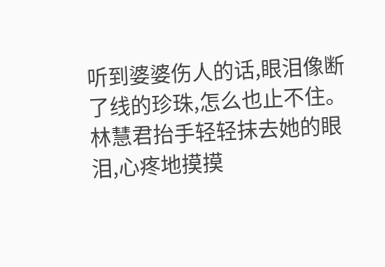听到婆婆伤人的话,眼泪像断了线的珍珠,怎么也止不住。
林慧君抬手轻轻抹去她的眼泪,心疼地摸摸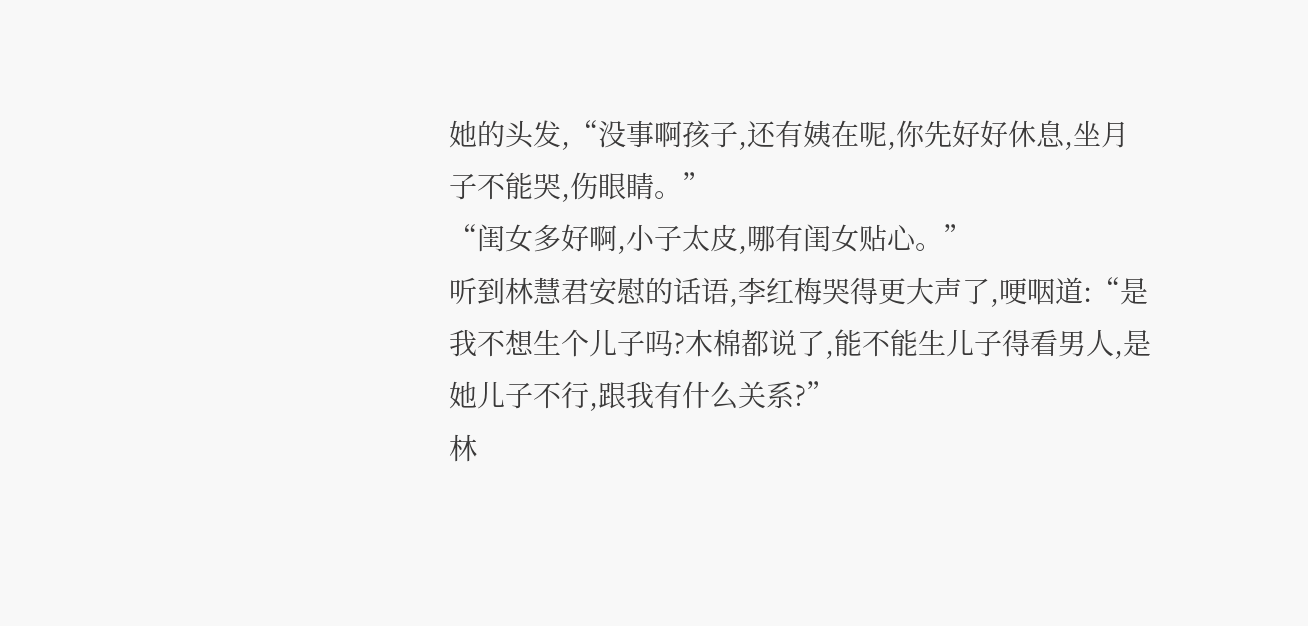她的头发,“没事啊孩子,还有姨在呢,你先好好休息,坐月子不能哭,伤眼睛。”
“闺女多好啊,小子太皮,哪有闺女贴心。”
听到林慧君安慰的话语,李红梅哭得更大声了,哽咽道:“是我不想生个儿子吗?木棉都说了,能不能生儿子得看男人,是她儿子不行,跟我有什么关系?”
林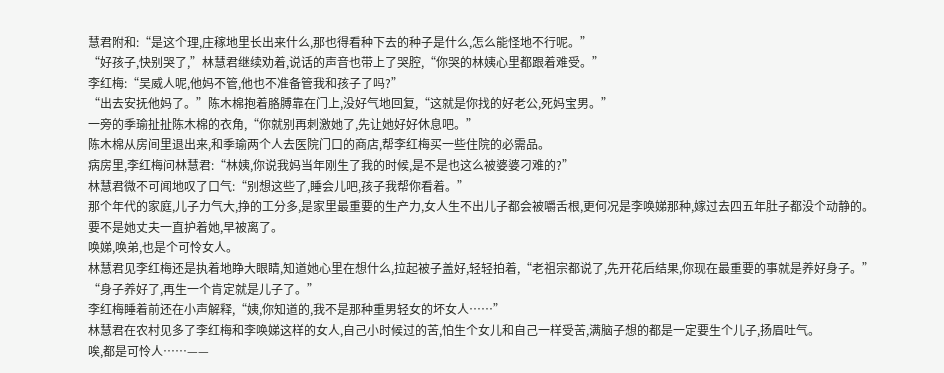慧君附和:“是这个理,庄稼地里长出来什么,那也得看种下去的种子是什么,怎么能怪地不行呢。”
“好孩子,快别哭了,”林慧君继续劝着,说话的声音也带上了哭腔,“你哭的林姨心里都跟着难受。”
李红梅:“吴威人呢,他妈不管,他也不准备管我和孩子了吗?”
“出去安抚他妈了。”陈木棉抱着胳膊靠在门上,没好气地回复,“这就是你找的好老公,死妈宝男。”
一旁的季瑜扯扯陈木棉的衣角,“你就别再刺激她了,先让她好好休息吧。”
陈木棉从房间里退出来,和季瑜两个人去医院门口的商店,帮李红梅买一些住院的必需品。
病房里,李红梅问林慧君:“林姨,你说我妈当年刚生了我的时候,是不是也这么被婆婆刁难的?”
林慧君微不可闻地叹了口气:“别想这些了,睡会儿吧,孩子我帮你看着。”
那个年代的家庭,儿子力气大,挣的工分多,是家里最重要的生产力,女人生不出儿子都会被嚼舌根,更何况是李唤娣那种,嫁过去四五年肚子都没个动静的。
要不是她丈夫一直护着她,早被离了。
唤娣,唤弟,也是个可怜女人。
林慧君见李红梅还是执着地睁大眼睛,知道她心里在想什么,拉起被子盖好,轻轻拍着,“老祖宗都说了,先开花后结果,你现在最重要的事就是养好身子。”
“身子养好了,再生一个肯定就是儿子了。”
李红梅睡着前还在小声解释,“姨,你知道的,我不是那种重男轻女的坏女人……”
林慧君在农村见多了李红梅和李唤娣这样的女人,自己小时候过的苦,怕生个女儿和自己一样受苦,满脑子想的都是一定要生个儿子,扬眉吐气。
唉,都是可怜人……——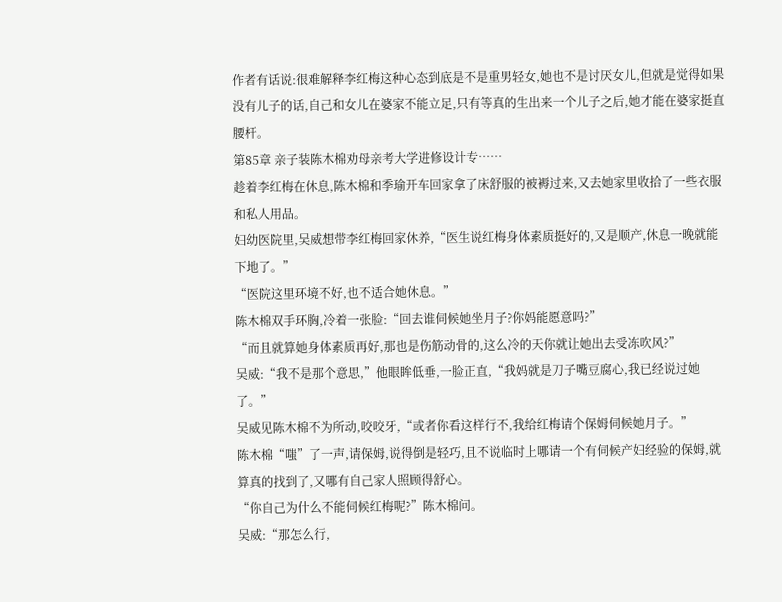作者有话说:很难解释李红梅这种心态到底是不是重男轻女,她也不是讨厌女儿,但就是觉得如果没有儿子的话,自己和女儿在婆家不能立足,只有等真的生出来一个儿子之后,她才能在婆家挺直腰杆。
第85章 亲子装陈木棉劝母亲考大学进修设计专……
趁着李红梅在休息,陈木棉和季瑜开车回家拿了床舒服的被褥过来,又去她家里收拾了一些衣服和私人用品。
妇幼医院里,吴威想带李红梅回家休养,“医生说红梅身体素质挺好的,又是顺产,休息一晚就能下地了。”
“医院这里环境不好,也不适合她休息。”
陈木棉双手环胸,冷着一张脸:“回去谁伺候她坐月子?你妈能愿意吗?”
“而且就算她身体素质再好,那也是伤筋动骨的,这么冷的天你就让她出去受冻吹风?”
吴威:“我不是那个意思,”他眼眸低垂,一脸正直,“我妈就是刀子嘴豆腐心,我已经说过她了。”
吴威见陈木棉不为所动,咬咬牙,“或者你看这样行不,我给红梅请个保姆伺候她月子。”
陈木棉“嗤”了一声,请保姆,说得倒是轻巧,且不说临时上哪请一个有伺候产妇经验的保姆,就算真的找到了,又哪有自己家人照顾得舒心。
“你自己为什么不能伺候红梅呢?”陈木棉问。
吴威:“那怎么行,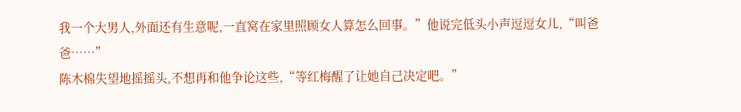我一个大男人,外面还有生意呢,一直窝在家里照顾女人算怎么回事。”他说完低头小声逗逗女儿,“叫爸爸……”
陈木棉失望地摇摇头,不想再和他争论这些,“等红梅醒了让她自己决定吧。”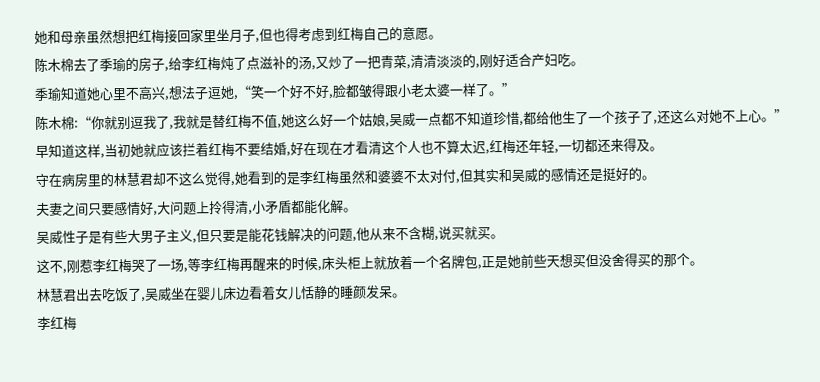她和母亲虽然想把红梅接回家里坐月子,但也得考虑到红梅自己的意愿。
陈木棉去了季瑜的房子,给李红梅炖了点滋补的汤,又炒了一把青菜,清清淡淡的,刚好适合产妇吃。
季瑜知道她心里不高兴,想法子逗她,“笑一个好不好,脸都皱得跟小老太婆一样了。”
陈木棉:“你就别逗我了,我就是替红梅不值,她这么好一个姑娘,吴威一点都不知道珍惜,都给他生了一个孩子了,还这么对她不上心。”
早知道这样,当初她就应该拦着红梅不要结婚,好在现在才看清这个人也不算太迟,红梅还年轻,一切都还来得及。
守在病房里的林慧君却不这么觉得,她看到的是李红梅虽然和婆婆不太对付,但其实和吴威的感情还是挺好的。
夫妻之间只要感情好,大问题上拎得清,小矛盾都能化解。
吴威性子是有些大男子主义,但只要是能花钱解决的问题,他从来不含糊,说买就买。
这不,刚惹李红梅哭了一场,等李红梅再醒来的时候,床头柜上就放着一个名牌包,正是她前些天想买但没舍得买的那个。
林慧君出去吃饭了,吴威坐在婴儿床边看着女儿恬静的睡颜发呆。
李红梅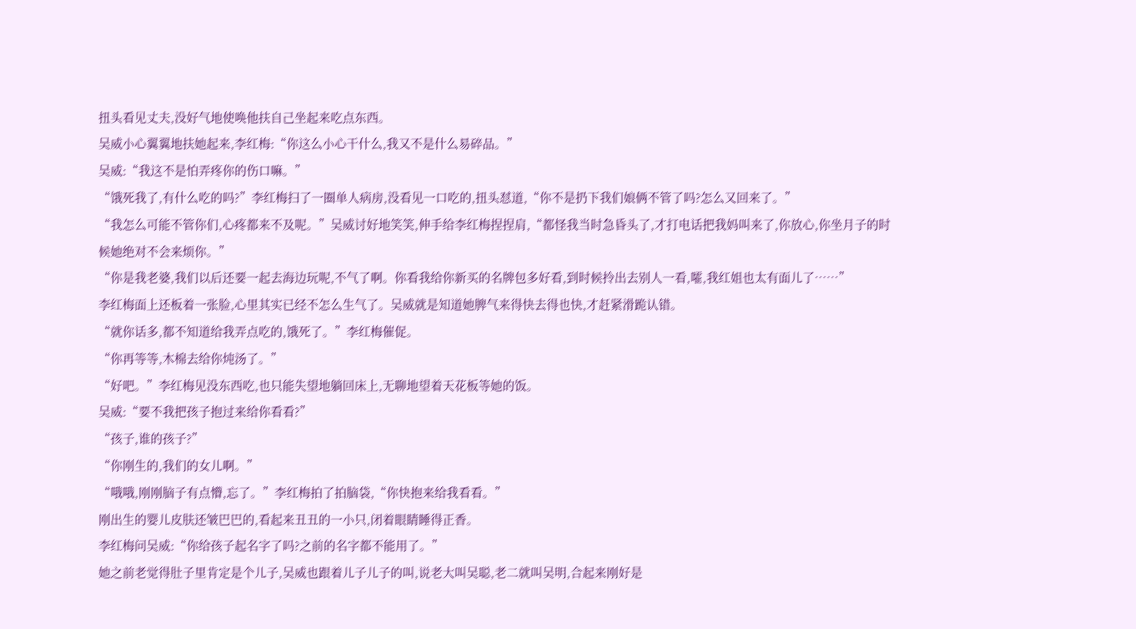扭头看见丈夫,没好气地使唤他扶自己坐起来吃点东西。
吴威小心翼翼地扶她起来,李红梅:“你这么小心干什么,我又不是什么易碎品。”
吴威:“我这不是怕弄疼你的伤口嘛。”
“饿死我了,有什么吃的吗?”李红梅扫了一圈单人病房,没看见一口吃的,扭头怼道,“你不是扔下我们娘俩不管了吗?怎么又回来了。”
“我怎么可能不管你们,心疼都来不及呢。”吴威讨好地笑笑,伸手给李红梅捏捏肩,“都怪我当时急昏头了,才打电话把我妈叫来了,你放心,你坐月子的时候她绝对不会来烦你。”
“你是我老婆,我们以后还要一起去海边玩呢,不气了啊。你看我给你新买的名牌包多好看,到时候拎出去别人一看,嚯,我红姐也太有面儿了……”
李红梅面上还板着一张脸,心里其实已经不怎么生气了。吴威就是知道她脾气来得快去得也快,才赶紧滑跪认错。
“就你话多,都不知道给我弄点吃的,饿死了。”李红梅催促。
“你再等等,木棉去给你炖汤了。”
“好吧。”李红梅见没东西吃,也只能失望地躺回床上,无聊地望着天花板等她的饭。
吴威:“要不我把孩子抱过来给你看看?”
“孩子,谁的孩子?”
“你刚生的,我们的女儿啊。”
“哦哦,刚刚脑子有点懵,忘了。”李红梅拍了拍脑袋,“你快抱来给我看看。”
刚出生的婴儿皮肤还皱巴巴的,看起来丑丑的一小只,闭着眼睛睡得正香。
李红梅问吴威:“你给孩子起名字了吗?之前的名字都不能用了。”
她之前老觉得肚子里肯定是个儿子,吴威也跟着儿子儿子的叫,说老大叫吴聪,老二就叫吴明,合起来刚好是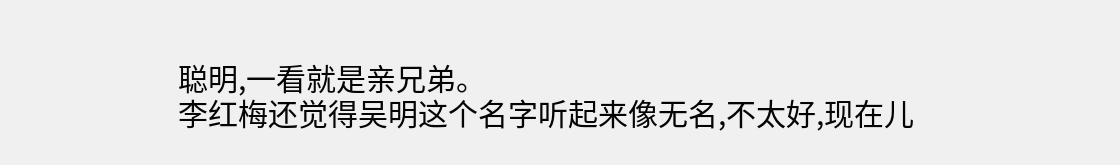聪明,一看就是亲兄弟。
李红梅还觉得吴明这个名字听起来像无名,不太好,现在儿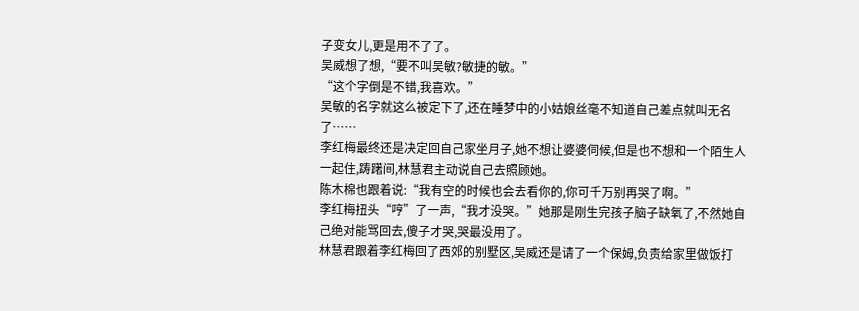子变女儿,更是用不了了。
吴威想了想,“要不叫吴敏?敏捷的敏。”
“这个字倒是不错,我喜欢。”
吴敏的名字就这么被定下了,还在睡梦中的小姑娘丝毫不知道自己差点就叫无名了……
李红梅最终还是决定回自己家坐月子,她不想让婆婆伺候,但是也不想和一个陌生人一起住,踌躇间,林慧君主动说自己去照顾她。
陈木棉也跟着说:“我有空的时候也会去看你的,你可千万别再哭了啊。”
李红梅扭头“哼”了一声,“我才没哭。”她那是刚生完孩子脑子缺氧了,不然她自己绝对能骂回去,傻子才哭,哭最没用了。
林慧君跟着李红梅回了西郊的别墅区,吴威还是请了一个保姆,负责给家里做饭打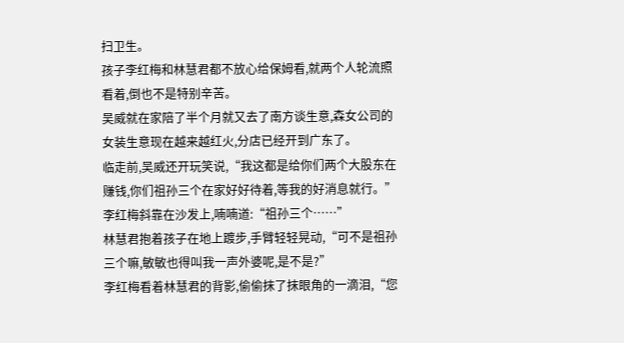扫卫生。
孩子李红梅和林慧君都不放心给保姆看,就两个人轮流照看着,倒也不是特别辛苦。
吴威就在家陪了半个月就又去了南方谈生意,森女公司的女装生意现在越来越红火,分店已经开到广东了。
临走前,吴威还开玩笑说,“我这都是给你们两个大股东在赚钱,你们祖孙三个在家好好待着,等我的好消息就行。”
李红梅斜靠在沙发上,喃喃道:“祖孙三个……”
林慧君抱着孩子在地上踱步,手臂轻轻晃动,“可不是祖孙三个嘛,敏敏也得叫我一声外婆呢,是不是?”
李红梅看着林慧君的背影,偷偷抹了抹眼角的一滴泪,“您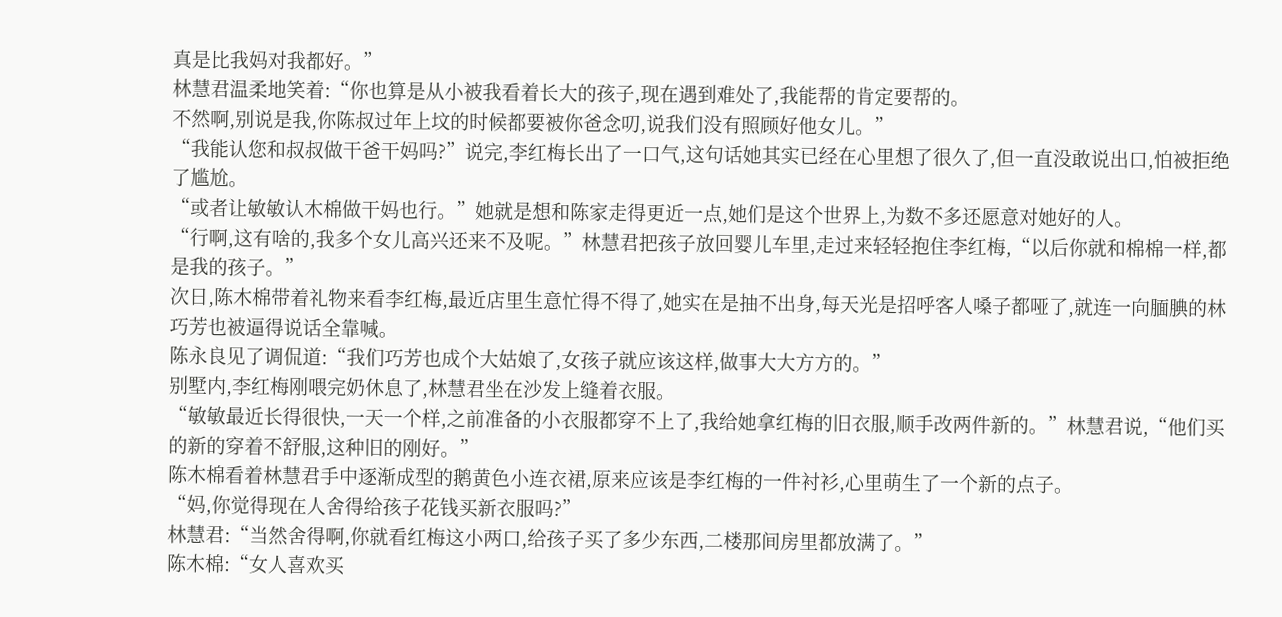真是比我妈对我都好。”
林慧君温柔地笑着:“你也算是从小被我看着长大的孩子,现在遇到难处了,我能帮的肯定要帮的。
不然啊,别说是我,你陈叔过年上坟的时候都要被你爸念叨,说我们没有照顾好他女儿。”
“我能认您和叔叔做干爸干妈吗?”说完,李红梅长出了一口气,这句话她其实已经在心里想了很久了,但一直没敢说出口,怕被拒绝了尴尬。
“或者让敏敏认木棉做干妈也行。”她就是想和陈家走得更近一点,她们是这个世界上,为数不多还愿意对她好的人。
“行啊,这有啥的,我多个女儿高兴还来不及呢。”林慧君把孩子放回婴儿车里,走过来轻轻抱住李红梅,“以后你就和棉棉一样,都是我的孩子。”
次日,陈木棉带着礼物来看李红梅,最近店里生意忙得不得了,她实在是抽不出身,每天光是招呼客人嗓子都哑了,就连一向腼腆的林巧芳也被逼得说话全靠喊。
陈永良见了调侃道:“我们巧芳也成个大姑娘了,女孩子就应该这样,做事大大方方的。”
别墅内,李红梅刚喂完奶休息了,林慧君坐在沙发上缝着衣服。
“敏敏最近长得很快,一天一个样,之前准备的小衣服都穿不上了,我给她拿红梅的旧衣服,顺手改两件新的。”林慧君说,“他们买的新的穿着不舒服,这种旧的刚好。”
陈木棉看着林慧君手中逐渐成型的鹅黄色小连衣裙,原来应该是李红梅的一件衬衫,心里萌生了一个新的点子。
“妈,你觉得现在人舍得给孩子花钱买新衣服吗?”
林慧君:“当然舍得啊,你就看红梅这小两口,给孩子买了多少东西,二楼那间房里都放满了。”
陈木棉:“女人喜欢买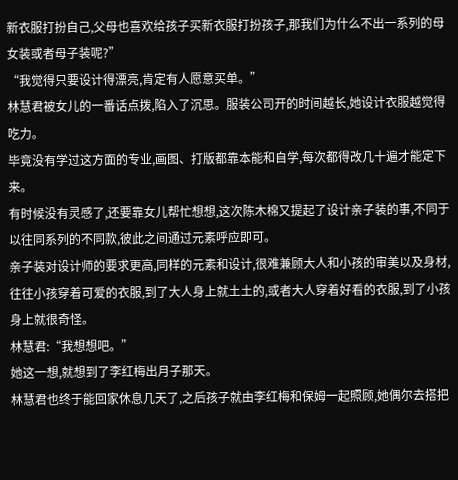新衣服打扮自己,父母也喜欢给孩子买新衣服打扮孩子,那我们为什么不出一系列的母女装或者母子装呢?”
“我觉得只要设计得漂亮,肯定有人愿意买单。”
林慧君被女儿的一番话点拨,陷入了沉思。服装公司开的时间越长,她设计衣服越觉得吃力。
毕竟没有学过这方面的专业,画图、打版都靠本能和自学,每次都得改几十遍才能定下来。
有时候没有灵感了,还要靠女儿帮忙想想,这次陈木棉又提起了设计亲子装的事,不同于以往同系列的不同款,彼此之间通过元素呼应即可。
亲子装对设计师的要求更高,同样的元素和设计,很难兼顾大人和小孩的审美以及身材,往往小孩穿着可爱的衣服,到了大人身上就土土的,或者大人穿着好看的衣服,到了小孩身上就很奇怪。
林慧君:“我想想吧。”
她这一想,就想到了李红梅出月子那天。
林慧君也终于能回家休息几天了,之后孩子就由李红梅和保姆一起照顾,她偶尔去搭把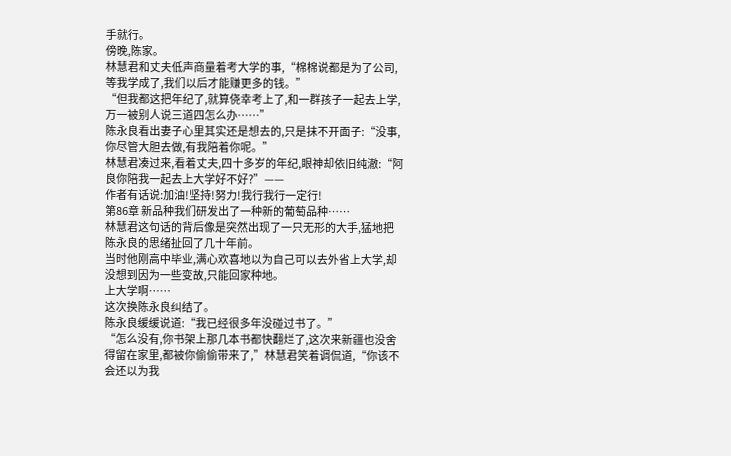手就行。
傍晚,陈家。
林慧君和丈夫低声商量着考大学的事,“棉棉说都是为了公司,等我学成了,我们以后才能赚更多的钱。”
“但我都这把年纪了,就算侥幸考上了,和一群孩子一起去上学,万一被别人说三道四怎么办……”
陈永良看出妻子心里其实还是想去的,只是抹不开面子:“没事,你尽管大胆去做,有我陪着你呢。”
林慧君凑过来,看着丈夫,四十多岁的年纪,眼神却依旧纯澈:“阿良你陪我一起去上大学好不好?”——
作者有话说:加油!坚持!努力!我行我行一定行!
第86章 新品种我们研发出了一种新的葡萄品种……
林慧君这句话的背后像是突然出现了一只无形的大手,猛地把陈永良的思绪扯回了几十年前。
当时他刚高中毕业,满心欢喜地以为自己可以去外省上大学,却没想到因为一些变故,只能回家种地。
上大学啊……
这次换陈永良纠结了。
陈永良缓缓说道:“我已经很多年没碰过书了。”
“怎么没有,你书架上那几本书都快翻烂了,这次来新疆也没舍得留在家里,都被你偷偷带来了,”林慧君笑着调侃道,“你该不会还以为我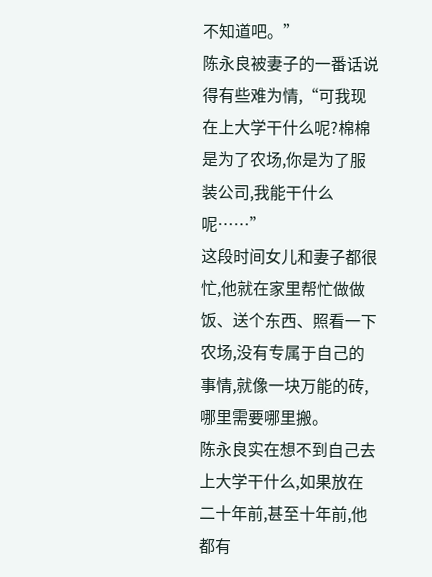不知道吧。”
陈永良被妻子的一番话说得有些难为情,“可我现在上大学干什么呢?棉棉是为了农场,你是为了服装公司,我能干什么呢……”
这段时间女儿和妻子都很忙,他就在家里帮忙做做饭、送个东西、照看一下农场,没有专属于自己的事情,就像一块万能的砖,哪里需要哪里搬。
陈永良实在想不到自己去上大学干什么,如果放在二十年前,甚至十年前,他都有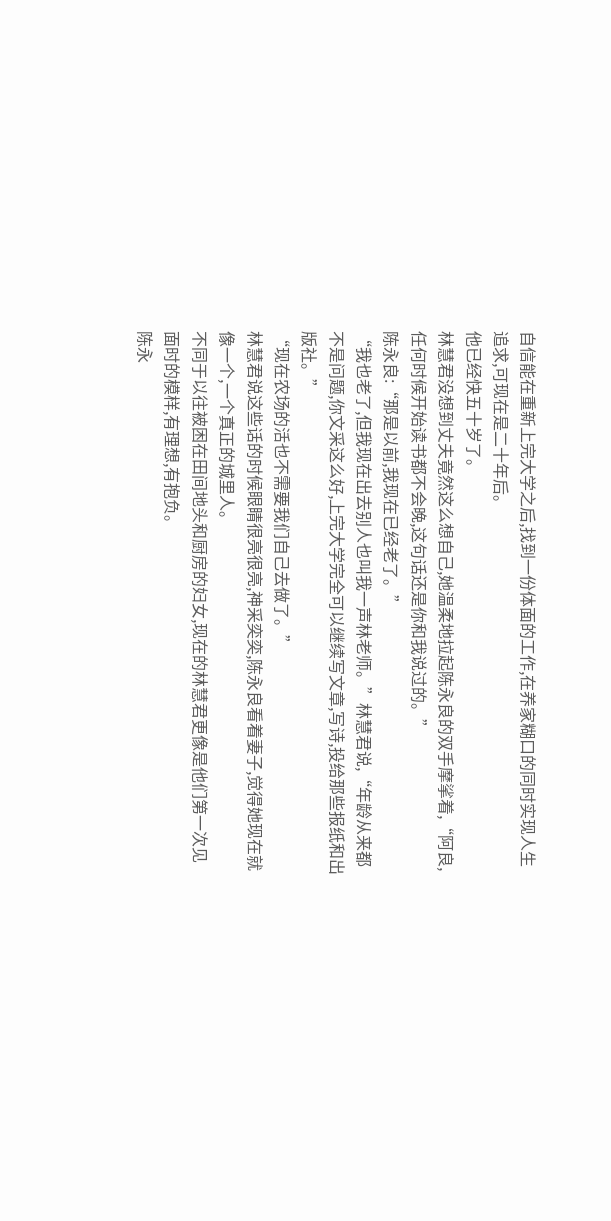自信能在重新上完大学之后,找到一份体面的工作,在养家糊口的同时实现人生追求,可现在是二十年后。
他已经快五十岁了。
林慧君没想到丈夫竟然这么想自己,她温柔地拉起陈永良的双手摩挲着,“阿良,任何时候开始读书都不会晚,这句话还是你和我说过的。”
陈永良:“那是以前,我现在已经老了。”
“我也老了,但我现在出去别人也叫我一声林老师。”林慧君说,“年龄从来都不是问题,你文采这么好,上完大学完全可以继续写文章,写诗,投给那些报纸和出版社。”
“现在农场的活也不需要我们自己去做了。”
林慧君说这些话的时候眼睛很亮很亮,神采奕奕,陈永良看着妻子,觉得她现在就像一个,一个真正的城里人。
不同于以往被困在田间地头和厨房的妇女,现在的林慧君更像是他们第一次见面时的模样,有理想,有抱负。
陈永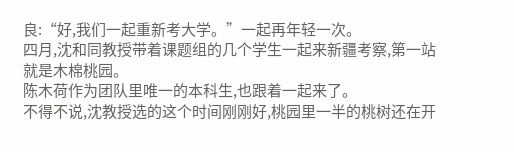良:“好,我们一起重新考大学。”一起再年轻一次。
四月,沈和同教授带着课题组的几个学生一起来新疆考察,第一站就是木棉桃园。
陈木荷作为团队里唯一的本科生,也跟着一起来了。
不得不说,沈教授选的这个时间刚刚好,桃园里一半的桃树还在开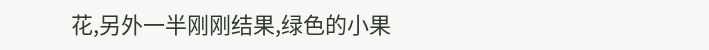花,另外一半刚刚结果,绿色的小果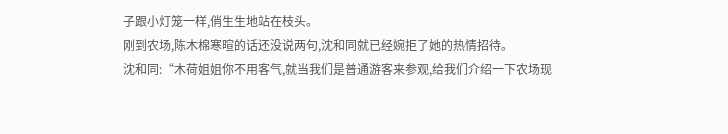子跟小灯笼一样,俏生生地站在枝头。
刚到农场,陈木棉寒暄的话还没说两句,沈和同就已经婉拒了她的热情招待。
沈和同:“木荷姐姐你不用客气,就当我们是普通游客来参观,给我们介绍一下农场现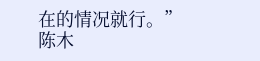在的情况就行。”
陈木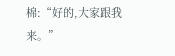棉:“好的,大家跟我来。”